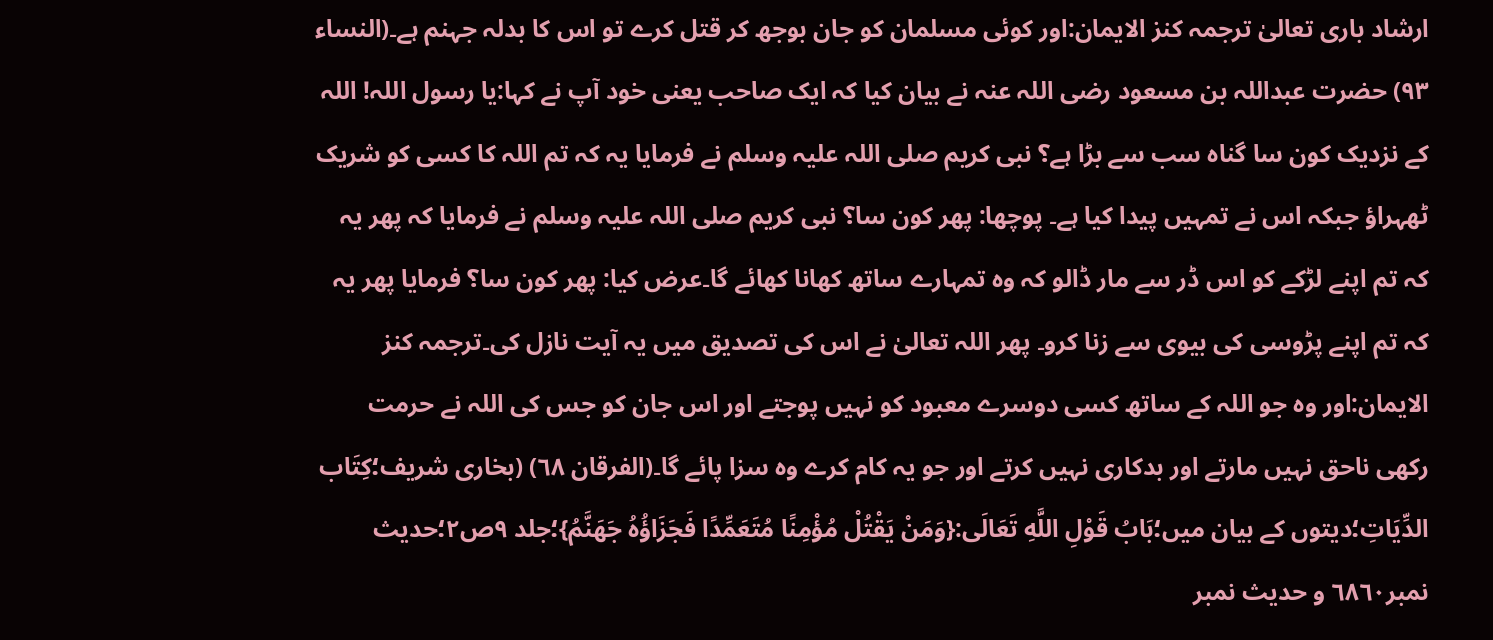ارشاد باری تعالیٰ ترجمہ کنز الایمان:اور کوئی مسلمان کو جان بوجھ کر قتل کرے تو اس کا بدلہ جہنم ہے۔(النساء ٩٣) حضرت عبداللہ بن مسعود رضی اللہ عنہ نے بیان کیا کہ ایک صاحب یعنی خود آپ نے کہا:یا رسول اللہ! اللہ کے نزدیک کون سا گناہ سب سے بڑا ہے؟ نبی کریم صلی اللہ علیہ وسلم نے فرمایا یہ کہ تم اللہ کا کسی کو شریک ٹھہراؤ جبکہ اس نے تمہیں پیدا کیا ہے۔ پوچھا: پھر کون سا؟ نبی کریم صلی اللہ علیہ وسلم نے فرمایا کہ پھر یہ کہ تم اپنے لڑکے کو اس ڈر سے مار ڈالو کہ وہ تمہارے ساتھ کھانا کھائے گا۔عرض کیا: پھر کون سا؟ فرمایا پھر یہ کہ تم اپنے پڑوسی کی بیوی سے زنا کرو۔ پھر اللہ تعالیٰ نے اس کی تصدیق میں یہ آیت نازل کی۔ترجمہ کنز الایمان:اور وہ جو اللہ کے ساتھ کسی دوسرے معبود کو نہیں پوجتے اور اس جان کو جس کی اللہ نے حرمت رکھی ناحق نہیں مارتے اور بدکاری نہیں کرتے اور جو یہ کام کرے وہ سزا پائے گا۔(الفرقان ٦٨) (بخاری شریف؛كِتَاب الدِّيَاتِ؛دیتوں کے بیان میں؛بَابُ قَوْلِ اللَّهِ تَعَالَى:{وَمَنْ يَقْتُلْ مُؤْمِنًا مُتَعَمِّدًا فَجَزَاؤُهُ جَهَنَّمُ}؛جلد ٩ص٢؛حدیث نمبر٦٨٦٠ و حدیث نمبر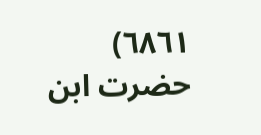٦٨٦١)
حضرت ابن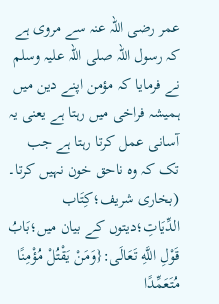عمر رضی اللہ عنہ سے مروی ہے کہ رسول اللہ صلی اللہ علیہ وسلم نے فرمایا کہ مؤمن اپنے دین میں ہمیشہ فراخی میں رہتا ہے یعنی یہ آسانی عمل کرتا رہتا ہے جب تک کہ وہ ناحق خون نہیں کرتا۔ (بخاری شریف؛كِتَاب الدِّيَاتِ؛دیتوں کے بیان میں؛بَابُ قَوْلِ اللَّهِ تَعَالَى:{وَمَنْ يَقْتُلْ مُؤْمِنًا مُتَعَمِّدًا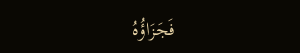فَجَزَاؤُهُ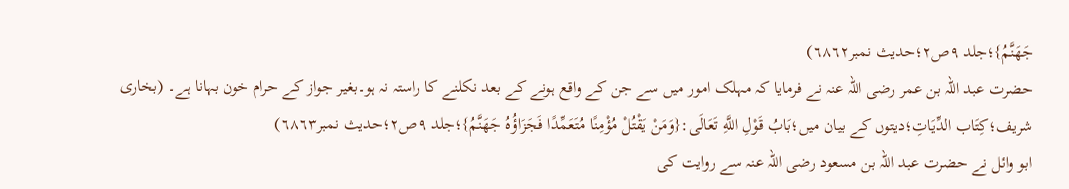جَهَنَّمُ}؛جلد ٩ص٢؛حدیث نمبر٦٨٦٢)
حضرت عبد اللہ بن عمر رضی اللہ عنہ نے فرمایا کہ مہلک امور میں سے جن کے واقع ہونے کے بعد نکلنے کا راستہ نہ ہو۔بغیر جواز کے حرام خون بہانا ہے۔ (بخاری شریف؛كِتَاب الدِّيَاتِ؛دیتوں کے بیان میں؛بَابُ قَوْلِ اللَّهِ تَعَالَى:{وَمَنْ يَقْتُلْ مُؤْمِنًا مُتَعَمِّدًا فَجَزَاؤُهُ جَهَنَّمُ}؛جلد ٩ص٢؛حدیث نمبر٦٨٦٣)
ابو وائل نے حضرت عبد اللہ بن مسعود رضی اللہ عنہ سے روایت کی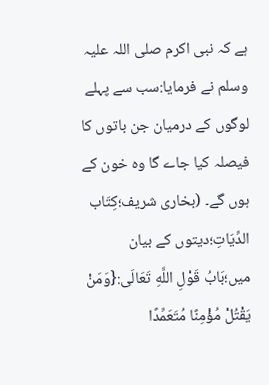ہے کہ نبی اکرم صلی اللہ علیہ وسلم نے فرمایا:سب سے پہلے لوگوں کے درمیان جن باتوں کا فیصلہ کیا جاے گا وہ خون کے ہوں گے۔ (بخاری شریف؛كِتَاب الدِّيَاتِ؛دیتوں کے بیان میں؛بَابُ قَوْلِ اللَّهِ تَعَالَى:{وَمَنْ يَقْتُلْ مُؤْمِنًا مُتَعَمِّدًا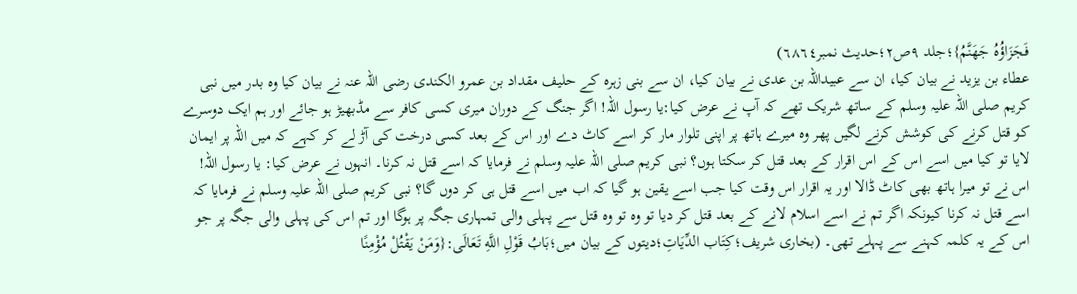فَجَزَاؤُهُ جَهَنَّمُ}؛جلد ٩ص٢؛حدیث نمبر٦٨٦٤)
عطاء بن یزید نے بیان کیا، ان سے عبیداللہ بن عدی نے بیان کیا، ان سے بنی زہرہ کے حلیف مقداد بن عمرو الکندی رضی اللہ عنہ نے بیان کیا وہ بدر میں نبی کریم صلی اللہ علیہ وسلم کے ساتھ شریک تھے کہ آپ نے عرض کیا:یا رسول اللہ! اگر جنگ کے دوران میری کسی کافر سے مڈبھیڑ ہو جائے اور ہم ایک دوسرے کو قتل کرنے کی کوشش کرنے لگیں پھر وہ میرے ہاتھ پر اپنی تلوار مار کر اسے کاٹ دے اور اس کے بعد کسی درخت کی آڑ لے کر کہے کہ میں اللہ پر ایمان لایا تو کیا میں اسے اس کے اس اقرار کے بعد قتل کر سکتا ہوں؟ نبی کریم صلی اللہ علیہ وسلم نے فرمایا کہ اسے قتل نہ کرنا۔ انہوں نے عرض کیا: یا رسول اللہ! اس نے تو میرا ہاتھ بھی کاٹ ڈالا اور یہ اقرار اس وقت کیا جب اسے یقین ہو گیا کہ اب میں اسے قتل ہی کر دوں گا؟ نبی کریم صلی اللہ علیہ وسلم نے فرمایا کہ اسے قتل نہ کرنا کیونکہ اگر تم نے اسے اسلام لانے کے بعد قتل کر دیا تو وہ تو وہ قتل سے پہلی والی تمہاری جگہ پر ہوگا اور تم اس کی پہلی والی جگہ پر جو اس کے یہ کلمہ کہنے سے پہلے تھی۔ (بخاری شریف؛كِتَاب الدِّيَاتِ؛دیتوں کے بیان میں؛بَابُ قَوْلِ اللَّهِ تَعَالَى:{وَمَنْ يَقْتُلْ مُؤْمِنًا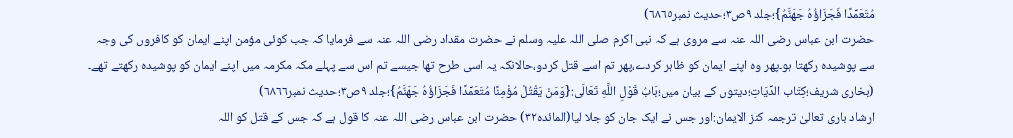مُتَعَمِّدًا فَجَزَاؤُهُ جَهَنَّمُ}؛جلد ٩ص٣؛حدیث نمبر٦٨٦٥)
حضرت ابن عباس رضی اللہ عنہ سے مروی ہے کہ نبی اکرم صلی اللہ علیہ وسلم نے حضرت مقداد رضی اللہ عنہ سے فرمایا کہ جب کوئی مؤمن اپنے ایمان کو کافروں کی وجہ سے پوشیدہ رکھتا ہو۔پھر وہ اپنے ایمان کو ظاہر کردے،پھر تم اسے قتل کردو،حالانکہ یہ اسی طرح تھا جیسے تم اس سے پہلے مکہ مکرمہ میں اپنے ایمان کو پوشیدہ رکھتے تھے۔ (بخاری شریف؛كِتَاب الدِّيَاتِ؛دیتوں کے بیان میں؛بَابُ قَوْلِ اللَّهِ تَعَالَى:{وَمَنْ يَقْتُلْ مُؤْمِنًا مُتَعَمِّدًا فَجَزَاؤُهُ جَهَنَّمُ}؛جلد ٩ص٣؛حدیث نمبر٦٨٦٦)
ارشاد باری تعالیٰ ترجمہ کنز الایمان:اور جس نے ایک جان کو جلا لیا(المائدہ٣٢) حضرت ابن عباس رضی اللہ عنہ کا قول ہے کہ جس کے قتل کو اللہ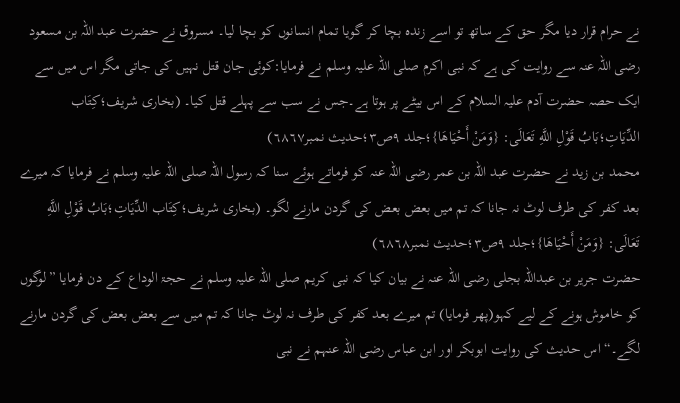نے حرام قرار دیا مگر حق کے ساتھ تو اسے زندہ بچا کر گویا تمام انسانوں کو بچا لیا۔ مسروق نے حضرت عبد اللہ بن مسعود رضی اللہ عنہ سے روایت کی ہے کہ نبی اکرم صلی اللہ علیہ وسلم نے فرمایا:کوئی جان قتل نہیں کی جاتی مگر اس میں سے ایک حصہ حضرت آدم علیہ السلام کے اس بیٹے پر ہوتا ہے۔جس نے سب سے پہلے قتل کیا۔ (بخاری شریف؛كِتَاب الدِّيَاتِ؛بَابُ قَوْلِ اللَّهِ تَعَالَى: {وَمَنْ أَحْيَاهَا}؛جلد ٩ص٣؛حدیث نمبر٦٨٦٧)
محمد بن زید نے حضرت عبد اللہ بن عمر رضی اللہ عنہ کو فرماتے ہوئے سنا کہ رسول اللہ صلی اللہ علیہ وسلم نے فرمایا کہ میرے بعد کفر کی طرف لوٹ نہ جانا کہ تم میں بعض بعض کی گردن مارنے لگو۔ (بخاری شریف؛كِتَاب الدِّيَاتِ؛بَابُ قَوْلِ اللَّهِ تَعَالَى: {وَمَنْ أَحْيَاهَا}؛جلد ٩ص٣؛حدیث نمبر٦٨٦٨)
حضرت جریر بن عبداللہ بجلی رضی اللہ عنہ نے بیان کیا کہ نبی کریم صلی اللہ علیہ وسلم نے حجۃ الوداع کے دن فرمایا ”لوگوں کو خاموش ہونے کے لیے کہو(پھر فرمایا) تم میرے بعد کفر کی طرف نہ لوٹ جانا کہ تم میں سے بعض بعض کی گردن مارنے لگے۔“ اس حدیث کی روایت ابوبکر اور ابن عباس رضی اللہ عنہم نے نبی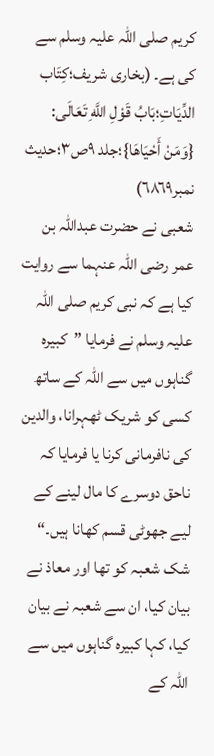کریم صلی اللہ علیہ وسلم سے کی ہے۔ (بخاری شریف؛كِتَاب الدِّيَاتِ؛بَابُ قَوْلِ اللَّهِ تَعَالَى: {وَمَنْ أَحْيَاهَا}؛جلد ٩ص٣؛حدیث نمبر٦٨٦٩)
شعبی نے حضرت عبداللہ بن عمر رضی اللہ عنہما سے روایت کیا ہے کہ نبی کریم صلی اللہ علیہ وسلم نے فرمایا ”کبیرہ گناہوں میں سے اللہ کے ساتھ کسی کو شریک ٹھہرانا، والدین کی نافرمانی کرنا یا فرمایا کہ ناحق دوسرے کا مال لینے کے لیے جھوٹی قسم کھانا ہیں۔“ شک شعبہ کو تھا اور معاذ نے بیان کیا، ان سے شعبہ نے بیان کیا، کہا کبیرہ گناہوں میں سے اللہ کے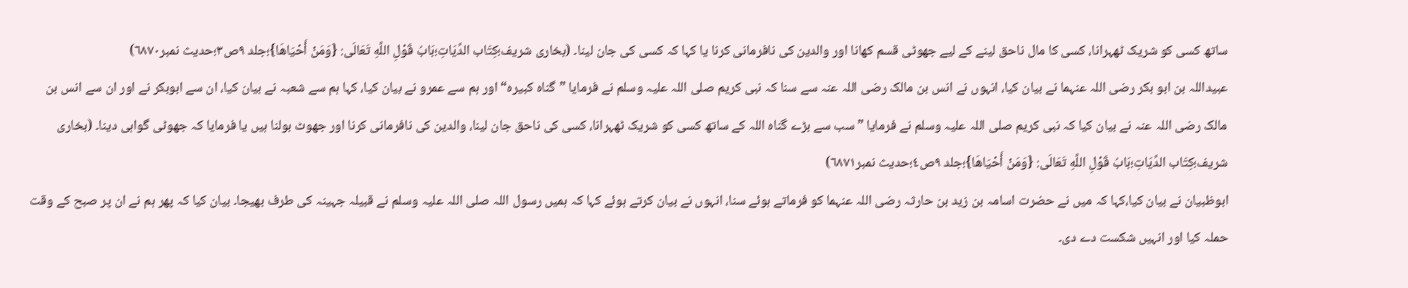ساتھ کسی کو شریک ٹھہرانا، کسی کا مال ناحق لینے کے لیے جھوٹی قسم کھانا اور والدین کی نافرمانی کرنا یا کہا کہ کسی کی جان لینا۔ (بخاری شریف؛كِتَاب الدِّيَاتِ؛بَابُ قَوْلِ اللَّهِ تَعَالَى: {وَمَنْ أَحْيَاهَا}؛جلد ٩ص٣؛حدیث نمبر٦٨٧٠)
عبیداللہ بن ابو بکر رضی اللہ عنہما نے بیان کیا، انہوں نے انس بن مالک رضی اللہ عنہ سے سنا کہ نبی کریم صلی اللہ علیہ وسلم نے فرمایا ”گناہ کبیرہ“ اور ہم سے عمرو نے بیان کیا، کہا ہم سے شعبہ نے بیان کیا، ان سے ابوبکر نے اور ان سے انس بن مالک رضی اللہ عنہ نے بیان کیا کہ نبی کریم صلی اللہ علیہ وسلم نے فرمایا ”سب سے بڑے گناہ اللہ کے ساتھ کسی کو شریک ٹھہرانا، کسی کی ناحق جان لینا، والدین کی نافرمانی کرنا اور جھوٹ بولنا ہیں یا فرمایا کہ جھوٹی گواہی دینا۔ (بخاری شریف؛كِتَاب الدِّيَاتِ؛بَابُ قَوْلِ اللَّهِ تَعَالَى: {وَمَنْ أَحْيَاهَا}؛جلد ٩ص٤؛حدیث نمبر٦٨٧١)
ابوظبیان نے بیان کیا،کہا کہ میں نے حضرت اسامہ بن زید بن حارثہ رضی اللہ عنہما کو فرماتے ہوئے سنا، انہوں نے بیان کرتے ہوئے کہا کہ ہمیں رسول اللہ صلی اللہ علیہ وسلم نے قبیلہ جہینہ کی طرف بھیجا۔ بیان کیا کہ پھر ہم نے ان پر صبح کے وقت حملہ کیا اور انہیں شکست دے دی۔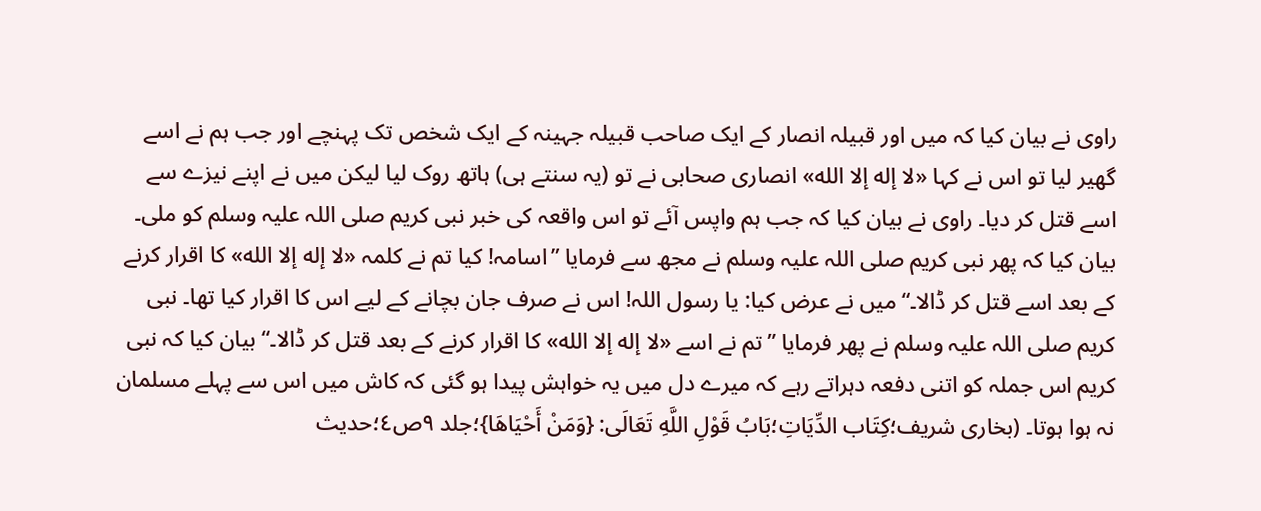راوی نے بیان کیا کہ میں اور قبیلہ انصار کے ایک صاحب قبیلہ جہینہ کے ایک شخص تک پہنچے اور جب ہم نے اسے گھیر لیا تو اس نے کہا «لا إله إلا الله» انصاری صحابی نے تو (یہ سنتے ہی) ہاتھ روک لیا لیکن میں نے اپنے نیزے سے اسے قتل کر دیا۔ راوی نے بیان کیا کہ جب ہم واپس آئے تو اس واقعہ کی خبر نبی کریم صلی اللہ علیہ وسلم کو ملی۔ بیان کیا کہ پھر نبی کریم صلی اللہ علیہ وسلم نے مجھ سے فرمایا ”اسامہ! کیا تم نے کلمہ «لا إله إلا الله» کا اقرار کرنے کے بعد اسے قتل کر ڈالا۔“میں نے عرض کیا: یا رسول اللہ! اس نے صرف جان بچانے کے لیے اس کا اقرار کیا تھا۔ نبی کریم صلی اللہ علیہ وسلم نے پھر فرمایا ”تم نے اسے «لا إله إلا الله» کا اقرار کرنے کے بعد قتل کر ڈالا۔“ بیان کیا کہ نبی کریم اس جملہ کو اتنی دفعہ دہراتے رہے کہ میرے دل میں یہ خواہش پیدا ہو گئی کہ کاش میں اس سے پہلے مسلمان نہ ہوا ہوتا۔ (بخاری شریف؛كِتَاب الدِّيَاتِ؛بَابُ قَوْلِ اللَّهِ تَعَالَى: {وَمَنْ أَحْيَاهَا}؛جلد ٩ص٤؛حدیث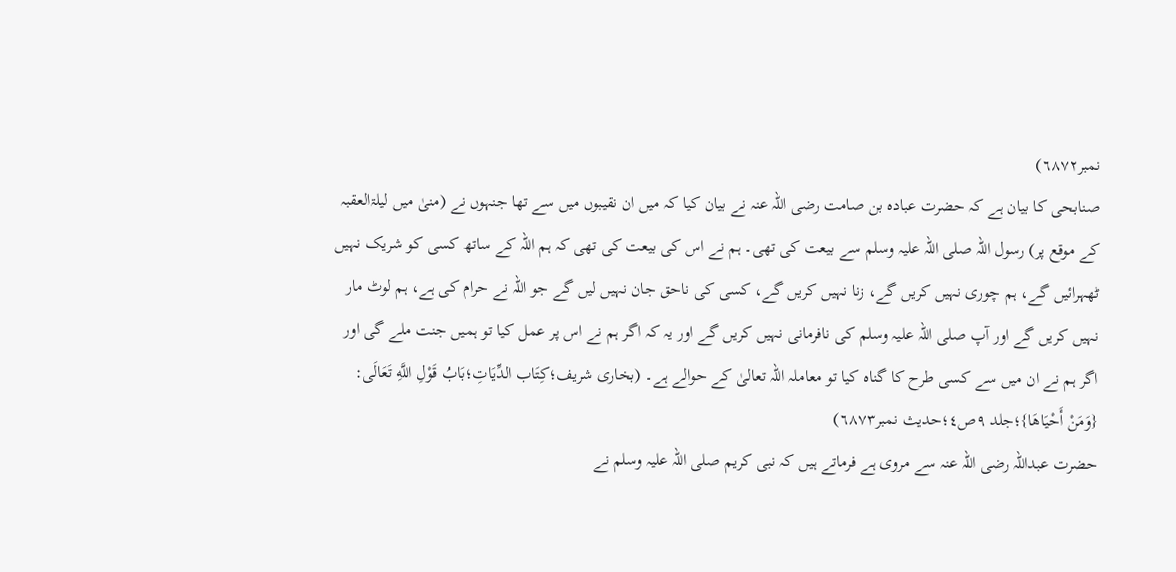نمبر٦٨٧٢)
صنابحی کا بیان ہے کہ حضرت عبادہ بن صامت رضی اللہ عنہ نے بیان کیا کہ میں ان نقیبوں میں سے تھا جنہوں نے (منیٰ میں لیلۃالعقبہ کے موقع پر) رسول اللہ صلی اللہ علیہ وسلم سے بیعت کی تھی۔ ہم نے اس کی بیعت کی تھی کہ ہم اللہ کے ساتھ کسی کو شریک نہیں ٹھہرائیں گے، ہم چوری نہیں کریں گے، زنا نہیں کریں گے، کسی کی ناحق جان نہیں لیں گے جو اللہ نے حرام کی ہے، ہم لوٹ مار نہیں کریں گے اور آپ صلی اللہ علیہ وسلم کی نافرمانی نہیں کریں گے اور یہ کہ اگر ہم نے اس پر عمل کیا تو ہمیں جنت ملے گی اور اگر ہم نے ان میں سے کسی طرح کا گناہ کیا تو معاملہ اللہ تعالیٰ کے حوالے ہے۔ (بخاری شریف؛كِتَاب الدِّيَاتِ؛بَابُ قَوْلِ اللَّهِ تَعَالَى: {وَمَنْ أَحْيَاهَا}؛جلد ٩ص٤؛حدیث نمبر٦٨٧٣)
حضرت عبداللہ رضی اللہ عنہ سے مروی ہے فرماتے ہیں کہ نبی کریم صلی اللہ علیہ وسلم نے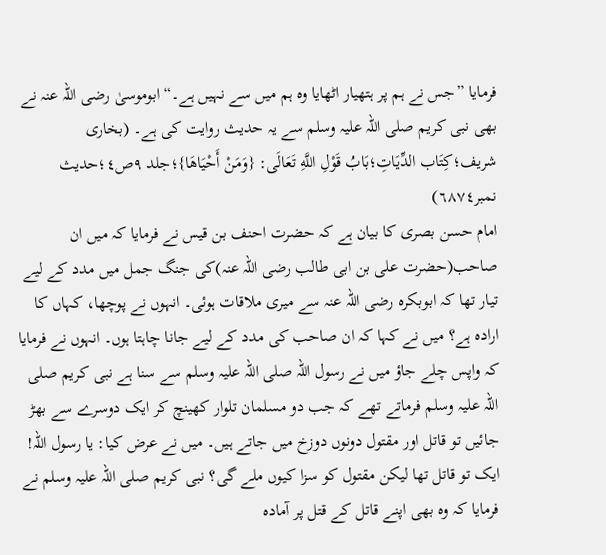فرمایا ”جس نے ہم پر ہتھیار اٹھایا وہ ہم میں سے نہیں ہے۔“ ابوموسیٰ رضی اللہ عنہ نے بھی نبی کریم صلی اللہ علیہ وسلم سے یہ حدیث روایت کی ہے۔ (بخاری شریف؛كِتَاب الدِّيَاتِ؛بَابُ قَوْلِ اللَّهِ تَعَالَى: {وَمَنْ أَحْيَاهَا}؛جلد ٩ص٤؛حدیث نمبر٦٨٧٤)
امام حسن بصری کا بیان ہے کہ حضرت احنف بن قیس نے فرمایا کہ میں ان صاحب(حضرت علی بن ابی طالب رضی اللہ عنہ)کی جنگ جمل میں مدد کے لیے تیار تھا کہ ابوبکرہ رضی اللہ عنہ سے میری ملاقات ہوئی۔ انہوں نے پوچھا، کہاں کا ارادہ ہے؟ میں نے کہا کہ ان صاحب کی مدد کے لیے جانا چاہتا ہوں۔ انہوں نے فرمایا کہ واپس چلے جاؤ میں نے رسول اللہ صلی اللہ علیہ وسلم سے سنا ہے نبی کریم صلی اللہ علیہ وسلم فرماتے تھے کہ جب دو مسلمان تلوار کھینچ کر ایک دوسرے سے بھڑ جائیں تو قاتل اور مقتول دونوں دوزخ میں جاتے ہیں۔ میں نے عرض کیا: یا رسول اللہ! ایک تو قاتل تھا لیکن مقتول کو سزا کیوں ملے گی؟ نبی کریم صلی اللہ علیہ وسلم نے فرمایا کہ وہ بھی اپنے قاتل کے قتل پر آمادہ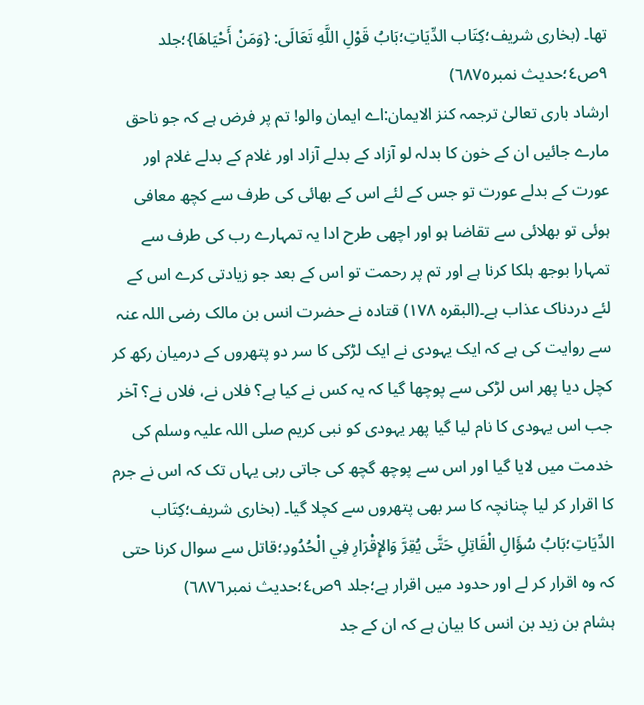تھا۔ (بخاری شریف؛كِتَاب الدِّيَاتِ؛بَابُ قَوْلِ اللَّهِ تَعَالَى: {وَمَنْ أَحْيَاهَا}؛جلد ٩ص٤؛حدیث نمبر٦٨٧٥)
ارشاد باری تعالیٰ ترجمہ کنز الایمان:اے ایمان والو! تم پر فرض ہے کہ جو ناحق مارے جائیں ان کے خون کا بدلہ لو آزاد کے بدلے آزاد اور غلام کے بدلے غلام اور عورت کے بدلے عورت تو جس کے لئے اس کے بھائی کی طرف سے کچھ معافی ہوئی تو بھلائی سے تقاضا ہو اور اچھی طرح ادا یہ تمہارے رب کی طرف سے تمہارا بوجھ ہلکا کرنا ہے اور تم پر رحمت تو اس کے بعد جو زیادتی کرے اس کے لئے دردناک عذاب ہے۔(البقرہ ١٧٨) قتادہ نے حضرت انس بن مالک رضی اللہ عنہ سے روایت کی ہے کہ ایک یہودی نے ایک لڑکی کا سر دو پتھروں کے درمیان رکھ کر کچل دیا پھر اس لڑکی سے پوچھا گیا کہ یہ کس نے کیا ہے؟ فلاں نے، فلاں نے؟ آخر جب اس یہودی کا نام لیا گیا پھر یہودی کو نبی کریم صلی اللہ علیہ وسلم کی خدمت میں لایا گیا اور اس سے پوچھ گچھ کی جاتی رہی یہاں تک کہ اس نے جرم کا اقرار کر لیا چنانچہ کا سر بھی پتھروں سے کچلا گیا۔ (بخاری شریف؛كِتَاب الدِّيَاتِ؛بَابُ سُؤَالِ الْقَاتِلِ حَتَّى يُقِرَّ وَالإِقْرَارِ فِي الْحُدُودِ؛قاتل سے سوال کرنا حتی کہ وہ اقرار کر لے اور حدود میں اقرار ہے؛جلد ٩ص٤؛حدیث نمبر٦٨٧٦)
ہشام بن زید بن انس کا بیان ہے کہ ان کے جد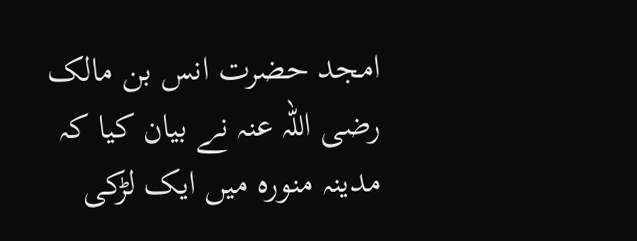امجد حضرت انس بن مالک رضی اللہ عنہ نے بیان کیا کہ مدینہ منورہ میں ایک لڑکی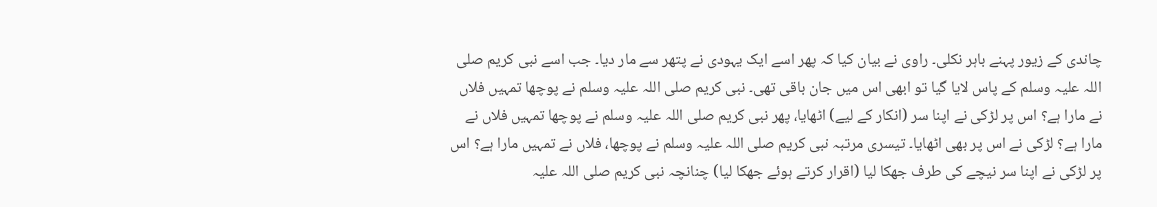چاندی کے زیور پہنے باہر نکلی۔ راوی نے بیان کیا کہ پھر اسے ایک یہودی نے پتھر سے مار دیا۔ جب اسے نبی کریم صلی اللہ علیہ وسلم کے پاس لایا گیا تو ابھی اس میں جان باقی تھی۔ نبی کریم صلی اللہ علیہ وسلم نے پوچھا تمہیں فلاں نے مارا ہے؟ اس پر لڑکی نے اپنا سر (انکار کے لیے) اٹھایا، پھر نبی کریم صلی اللہ علیہ وسلم نے پوچھا تمہیں فلاں نے مارا ہے؟ لڑکی نے اس پر بھی اٹھایا۔ تیسری مرتبہ نبی کریم صلی اللہ علیہ وسلم نے پوچھا، فلاں نے تمہیں مارا ہے؟ اس پر لڑکی نے اپنا سر نیچے کی طرف جھکا لیا (اقرار کرتے ہوئے جھکا لیا) چنانچہ نبی کریم صلی اللہ علیہ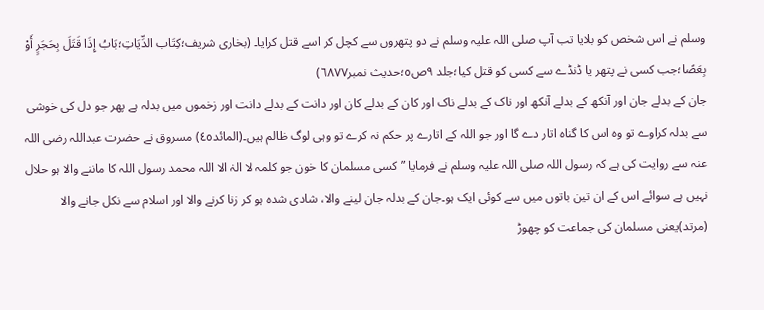وسلم نے اس شخص کو بلایا تب آپ صلی اللہ علیہ وسلم نے دو پتھروں سے کچل کر اسے قتل کرایا۔ (بخاری شریف؛كِتَاب الدِّيَاتِ؛بَابُ إِذَا قَتَلَ بِحَجَرٍ أَوْ بِعَصًا؛جب کسی نے پتھر یا ڈنڈے سے کسی کو قتل کیا؛جلد ٩ص٥؛حدیث نمبر٦٨٧٧)
جان کے بدلے جان اور آنکھ کے بدلے آنکھ اور ناک کے بدلے ناک اور کان کے بدلے کان اور دانت کے بدلے دانت اور زخموں میں بدلہ ہے پھر جو دل کی خوشی سے بدلہ کراوے تو وہ اس کا گناہ اتار دے گا اور جو اللہ کے اتارے پر حکم نہ کرے تو وہی لوگ ظالم ہیں۔(المائد٤٥) مسروق نے حضرت عبداللہ رضی اللہ عنہ سے روایت کی ہے کہ رسول اللہ صلی اللہ علیہ وسلم نے فرمایا ”کسی مسلمان کا خون جو کلمہ لا الہٰ الا اللہ محمد رسول اللہ کا ماننے والا ہو حلال نہیں ہے سوائے اس کے ان تین باتوں میں سے کوئی ایک ہو۔جان کے بدلہ جان لینے والا، شادی شدہ ہو کر زنا کرنے والا اور اسلام سے نکل جانے والا (مرتد)یعنی مسلمان کی جماعت کو چھوڑ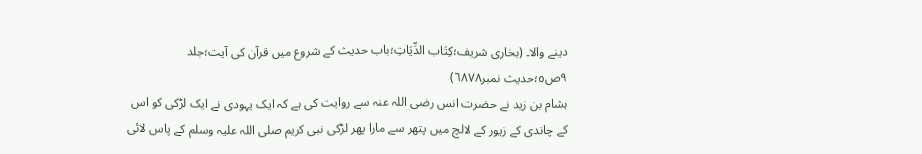دینے والا۔ (بخاری شریف؛كِتَاب الدِّيَاتِ؛باب حدیث کے شروع میں قرآن کی آیت؛جلد ٩ص٥؛حدیث نمبر٦٨٧٨)
ہشام بن زید نے حضرت انس رضی اللہ عنہ سے روایت کی ہے کہ ایک یہودی نے ایک لڑکی کو اس کے چاندی کے زیور کے لالچ میں پتھر سے مارا پھر لڑکی نبی کریم صلی اللہ علیہ وسلم کے پاس لائی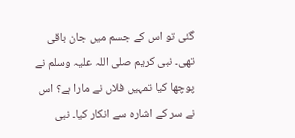گئی تو اس کے جسم میں جان باقی تھی۔ نبی کریم صلی اللہ علیہ وسلم نے پوچھا کیا تمہیں فلاں نے مارا ہے؟ اس نے سر کے اشارہ سے انکار کیا۔ نبی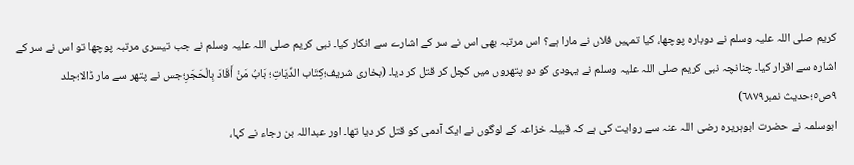کریم صلی اللہ علیہ وسلم نے دوبارہ پوچھا، کیا تمہیں فلاں نے مارا ہے؟ اس مرتبہ بھی اس نے سر کے اشارے سے انکار کیا۔ نبی کریم صلی اللہ علیہ وسلم نے جب تیسری مرتبہ پوچھا تو اس نے سر کے اشارہ سے اقرار کیا۔ چنانچہ نبی کریم صلی اللہ علیہ وسلم نے یہودی کو دو پتھروں میں کچل کر قتل کر دیا۔ (بخاری شریف؛كِتَاب الدِّيَاتِ؛ بَابُ مَنْ أَقَادَ بِالْحَجَرِ؛جس نے پتھر سے مار ڈالا؛جلد ٩ص٥؛حدیث نمبر٦٨٧٩)
ابوسلمہ نے حضرت ابوہریرہ رضی اللہ عنہ سے روایت کی ہے کہ قبیلہ خزاعہ کے لوگوں نے ایک آدمی کو قتل کر دیا تھا۔ اور عبداللہ بن رجاء نے کہا،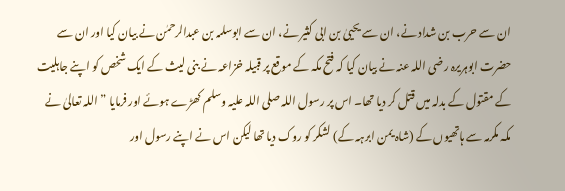ان سے حرب بن شداد نے، ان سے یحییٰ بن ابی کثیر نے، ان سے ابوسلمہ بن عبدالرحمٰن نے بیان کیا اور ان سے حضرت ابوہریرہ رضی اللہ عنہ نے بیان کیا کہ فتح مکہ کے موقع پر قبیلہ خزاعہ نے بنی لیث کے ایک شخص کو اپنے جاہلیت کے مقتول کے بدلہ میں قتل کر دیا تھا۔ اس پر رسول اللہ صلی اللہ علیہ وسلم کھڑے ہوئے اور فرمایا ”اللہ تعالیٰ نے مکہ مکرمہ سے ہاتھیوں کے (شاہ یمن ابرہہ کے) لشکر کو روک دیا تھا لیکن اس نے اپنے رسول اور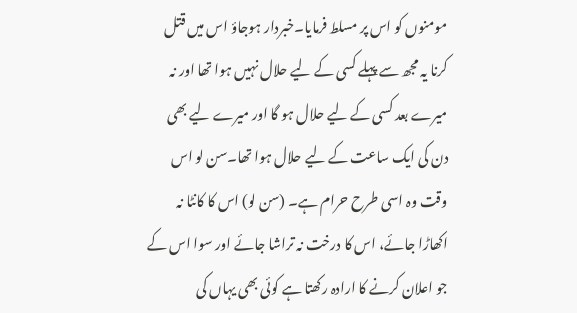مومنوں کو اس پر مسلط فرمایا۔خبردار ہوجاؤ اس میں قتل کرنا یہ مجھ سے پہلے کسی کے لیے حلال نہیں ہوا تھا اور نہ میرے بعد کسی کے لیے حلال ہو گا اور میرے لیے بھی دن کی ایک ساعت کے لیے حلال ہوا تھا۔سن لو اس وقت وہ اسی طرح حرام ہے۔ (سن لو) اس کا کانٹا نہ اکھاڑا جائے، اس کا درخت نہ تراشا جائے اور سوا اس کے جو اعلان کرنے کا ارادہ رکھتا ہے کوئی بھی یہاں کی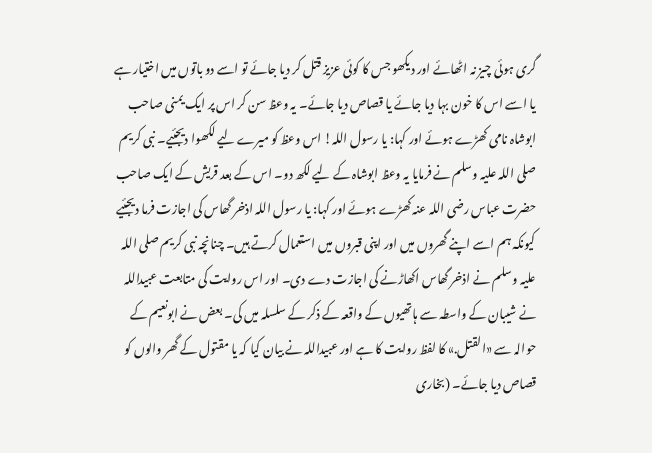گری ہوئی چیز نہ اٹھائے اور دیکھو جس کا کوئی عزیز قتل کر دیا جائے تو اسے دو باتوں میں اختیار ہے یا اسے اس کا خون بہا دیا جائے یا قصاص دیا جائے۔ یہ وعظ سن کر اس پر ایک یمنی صاحب ابوشاہ نامی کھڑے ہوئے اور کہا: یا رسول اللہ! اس وعظ کو میرے لیے لکھوا دیجئیے۔ نبی کریم صلی اللہ علیہ وسلم نے فرمایا یہ وعظ ابوشاہ کے لیے لکھ دو۔ اس کے بعد قریش کے ایک صاحب حضرت عباس رضی اللہ عنہ کھڑے ہوئے اور کہا: یا رسول اللہ اذخر گھاس کی اجازت فرما دیجئیے کیونکہ ہم اسے اپنے گھروں میں اور اپنی قبروں میں استعمال کرتے ہیں۔ چنانچہ نبی کریم صلی اللہ علیہ وسلم نے اذخر گھاس اکھاڑنے کی اجازت دے دی۔ اور اس روایت کی متابعت عبیداللہ نے شیبان کے واسطہ سے ہاتھیوں کے واقعہ کے ذکر کے سلسلہ میں کی۔ بعض نے ابونعیم کے حوالہ سے «القتل.» کا لفظ روایت کا ہے اور عبیداللہ نے بیان کیا کہ یا مقتول کے گھر والوں کو قصاص دیا جائے۔ (بخاری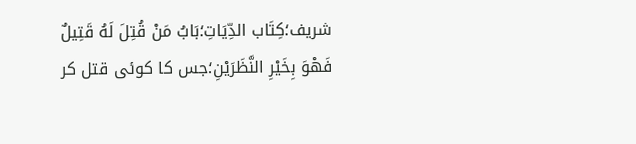شریف؛كِتَاب الدِّيَاتِ؛بَابُ مَنْ قُتِلَ لَهُ قَتِيلٌ فَهْوَ بِخَيْرِ النَّظَرَيْنِ؛جس کا کوئی قتل کر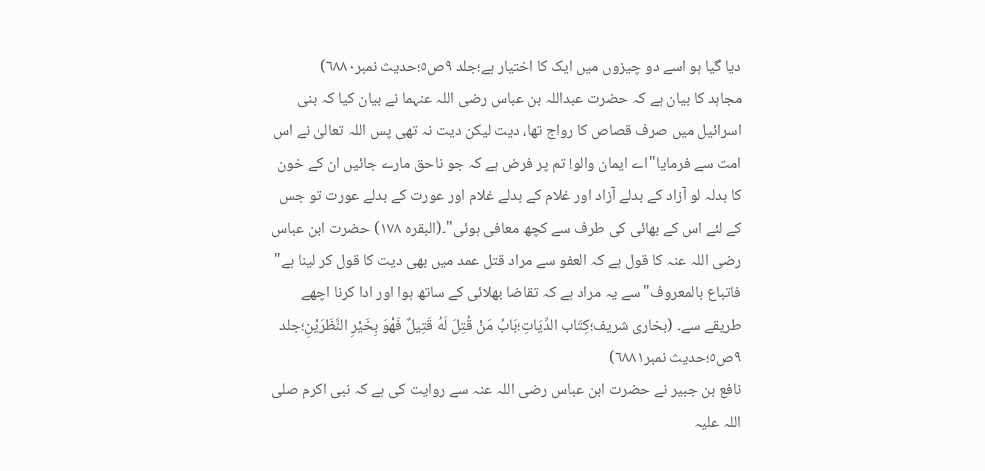دیا گیا ہو اسے دو چیزوں میں ایک کا اختیار ہے؛جلد ٩ص٥؛حدیث نمبر٦٨٨٠)
مجاہد کا بیان ہے کہ حضرت عبداللہ بن عباس رضی اللہ عنہما نے بیان کیا کہ بنی اسرائیل میں صرف قصاص کا رواج تھا، دیت لیکن دیت نہ تھی پس اللہ تعالیٰ نے اس امت سے فرمایا"اے ایمان والو! تم پر فرض ہے کہ جو ناحق مارے جائیں ان کے خون کا بدلہ لو آزاد کے بدلے آزاد اور غلام کے بدلے غلام اور عورت کے بدلے عورت تو جس کے لئے اس کے بھائی کی طرف سے کچھ معافی ہوئی"۔(البقرہ ١٧٨) حضرت ابن عباس رضی اللہ عنہ کا قول ہے کہ العفو سے مراد قتل عمد میں بھی دیت کا قول کر لینا ہے" فاتباع بالمعروف"سے یہ مراد ہے کہ تقاضا بھلائی کے ساتھ ہوا اور ادا کرنا اچھے طریقے سے۔ (بخاری شریف؛كِتَاب الدِّيَاتِ؛بَابُ مَنْ قُتِلَ لَهُ قَتِيلٌ فَهْوَ بِخَيْرِ النَّظَرَيْنِ؛جلد ٩ص٥؛حدیث نمبر٦٨٨١)
نافع بن جبیر نے حضرت ابن عباس رضی اللہ عنہ سے روایت کی ہے کہ نبی اکرم صلی اللہ علیہ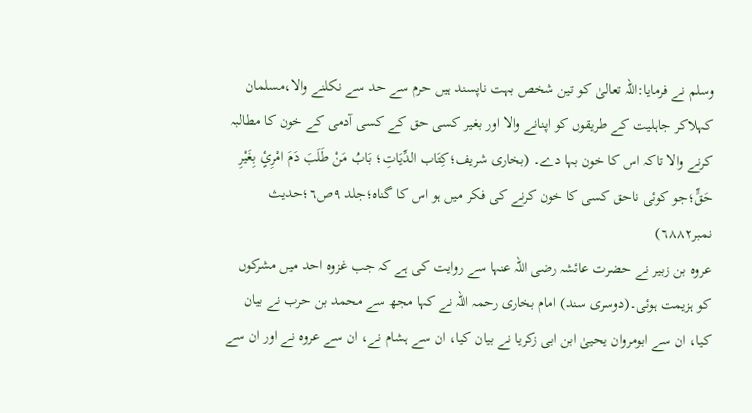وسلم نے فرمایا:اللہ تعالیٰ کو تین شخص بہت ناپسند ہیں حرم سے حد سے نکلنے والا،مسلمان کہلاکر جاہلیت کے طریقوں کو اپنانے والا اور بغیر کسی حق کے کسی آدمی کے خون کا مطالبہ کرنے والا تاکہ اس کا خون بہا دے۔ (بخاری شریف؛كِتَاب الدِّيَاتِ؛ بَابُ مَنْ طَلَبَ دَمَ امْرِئٍ بِغَيْرِ حَقٍّ؛جو کوئی ناحق کسی کا خون کرنے کی فکر میں ہو اس کا گناہ؛جلد ٩ص٦؛حدیث نمبر٦٨٨٢)
عروہ بن زبیر نے حضرت عائشہ رضی اللہ عنہا سے روایت کی ہے کہ جب غزوہ احد میں مشرکوں کو ہزیمت ہوئی۔(دوسری سند) امام بخاری رحمہ اللہ نے کہا مجھ سے محمد بن حرب نے بیان کیا، ان سے ابومروان یحییٰ ابن ابی زکریا نے بیان کیا، ان سے ہشام نے، ان سے عروہ نے اور ان سے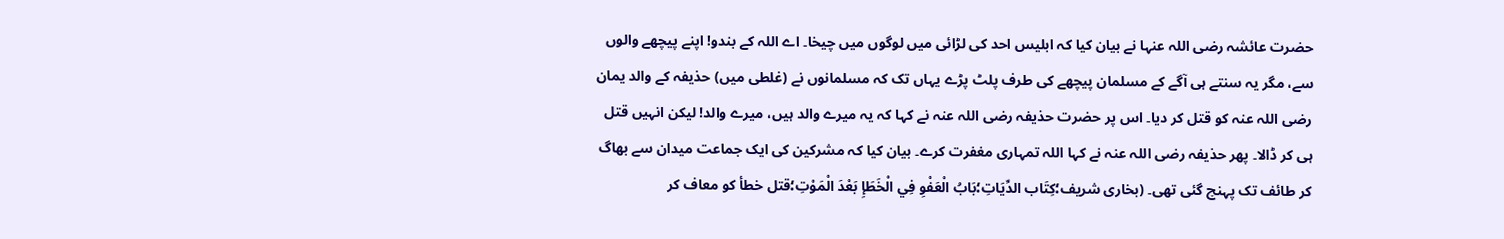حضرت عائشہ رضی اللہ عنہا نے بیان کیا کہ ابلیس احد کی لڑائی میں لوگوں میں چیخا۔ اے اللہ کے بندو! اپنے پیچھے والوں سے، مگر یہ سنتے ہی آگے کے مسلمان پیچھے کی طرف پلٹ پڑے یہاں تک کہ مسلمانوں نے (غلطی میں) حذیفہ کے والد یمان رضی اللہ عنہ کو قتل کر دیا۔ اس پر حضرت حذیفہ رضی اللہ عنہ نے کہا کہ یہ میرے والد ہیں، میرے والد! لیکن انہیں قتل ہی کر ڈالا۔ پھر حذیفہ رضی اللہ عنہ نے کہا اللہ تمہاری مغفرت کرے۔ بیان کیا کہ مشرکین کی ایک جماعت میدان سے بھاگ کر طائف تک پہنچ گئی تھی۔ (بخاری شریف؛كِتَاب الدِّيَاتِ؛بَابُ الْعَفْوِ فِي الْخَطَإِ بَعْدَ الْمَوْتِ؛قتل خطأ کو معاف کر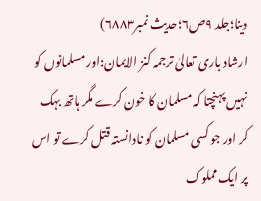دینا؛جلد ٩ص٦؛حدیث نمبر٦٨٨٣)
ارشاد باری تعالیٰ ترجمہ کنز الایمان:اور مسلمانوں کو نہیں پہنچتا کہ مسلمان کا خون کرے مگر ہاتھ بہک کر اور جو کسی مسلمان کو نادانستہ قتل کرے تو اس پر ایک مملوک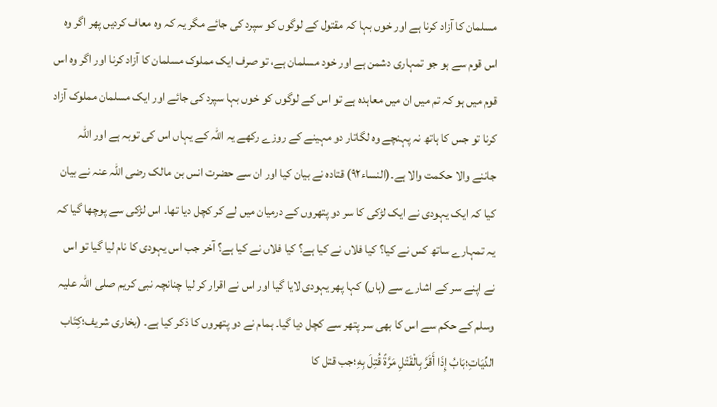مسلمان کا آزاد کرنا ہے اور خوں بہا کہ مقتول کے لوگوں کو سپرد کی جائے مگر یہ کہ وہ معاف کردیں پھر اگر وہ اس قوم سے ہو جو تمہاری دشمن ہے اور خود مسلمان ہے، تو صرف ایک مملوک مسلمان کا آزاد کرنا اور اگر وہ اس قوم میں ہو کہ تم میں ان میں معاہدہ ہے تو اس کے لوگوں کو خوں بہا سپرد کی جائے اور ایک مسلمان مملوک آزاد کرنا تو جس کا ہاتھ نہ پہنچے وہ لگاتار دو مہینے کے روزے رکھے یہ اللہ کے یہاں اس کی توبہ ہے اور اللہ جاننے والا حکمت والا ہے۔(النساء٩٢) قتادہ نے بیان کیا اور ان سے حضرت انس بن مالک رضی اللہ عنہ نے بیان کیا کہ ایک یہودی نے ایک لڑکی کا سر دو پتھروں کے درمیان میں لے کر کچل دیا تھا۔ اس لڑکی سے پوچھا گیا کہ یہ تمہارے ساتھ کس نے کیا؟ کیا فلاں نے کیا ہے؟ کیا فلاں نے کیا ہے؟ آخر جب اس یہودی کا نام لیا گیا تو اس نے اپنے سر کے اشارے سے (ہاں) کہا پھر یہودی لایا گیا اور اس نے اقرار کر لیا چنانچہ نبی کریم صلی اللہ علیہ وسلم کے حکم سے اس کا بھی سر پتھر سے کچل دیا گیا۔ ہمام نے دو پتھروں کا ذکر کیا ہے۔ (بخاری شریف؛كِتَاب الدِّيَاتِ؛بَابُ إِذَا أَقَرَّ بِالْقَتْلِ مَرَّةً قُتِلَ بِهِ؛جب قتل کا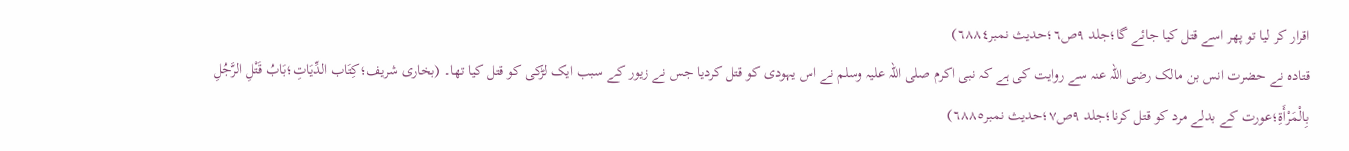اقرار کر لیا تو پھر اسے قتل کیا جائے گا؛جلد ٩ص٦؛حدیث نمبر٦٨٨٤)
قتادہ نے حضرت انس بن مالک رضی اللہ عنہ سے روایت کی ہے کہ نبی اکرم صلی اللہ علیہ وسلم نے اس یہودی کو قتل کردیا جس نے زیور کے سبب ایک لڑکی کو قتل کیا تھا۔ (بخاری شریف؛كِتَاب الدِّيَاتِ؛بَابُ قَتْلِ الرَّجُلِ بِالْمَرْأَةِ؛عورت کے بدلے مرد کو قتل کرنا؛جلد ٩ص٧؛حدیث نمبر٦٨٨٥)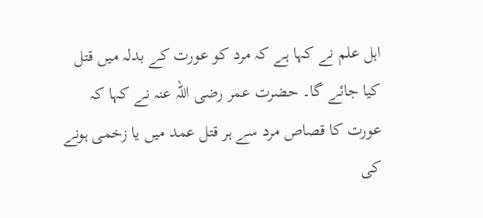اہل علم نے کہا ہے کہ مرد کو عورت کے بدلہ میں قتل کیا جائے گا۔ حضرت عمر رضی اللہ عنہ نے کہا کہ عورت کا قصاص مرد سے ہر قتل عمد میں یا زخمی ہونے کی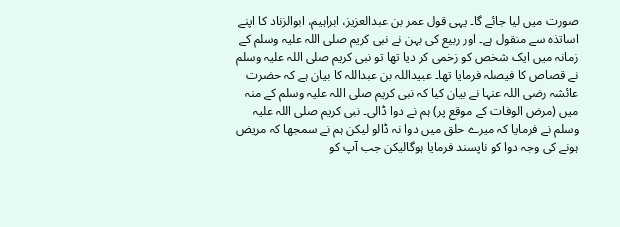صورت میں لیا جائے گا۔ یہی قول عمر بن عبدالعزیز، ابراہیم، ابوالزناد کا اپنے اساتذہ سے منقول ہے۔ اور ربیع کی بہن نے نبی کریم صلی اللہ علیہ وسلم کے زمانہ میں ایک شخص کو زخمی کر دیا تھا تو نبی کریم صلی اللہ علیہ وسلم نے قصاص کا فیصلہ فرمایا تھا۔ عبیداللہ بن عبداللہ کا بیان ہے کہ حضرت عائشہ رضی اللہ عنہا نے بیان کیا کہ نبی کریم صلی اللہ علیہ وسلم کے منہ میں (مرض الوفات کے موقع پر) ہم نے دوا ڈالی۔ نبی کریم صلی اللہ علیہ وسلم نے فرمایا کہ میرے حلق میں دوا نہ ڈالو لیکن ہم نے سمجھا کہ مریض ہونے کی وجہ دوا کو ناپسند فرمایا ہوگالیکن جب آپ کو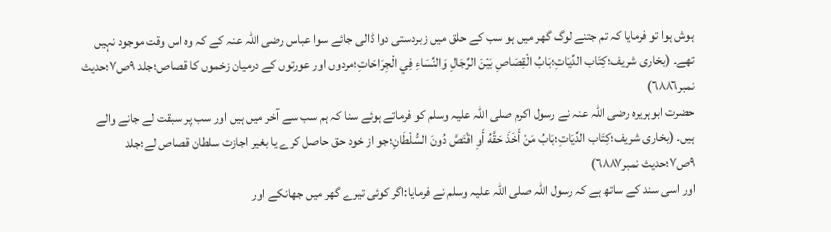ہوش ہوا تو فرمایا کہ تم جتنے لوگ گھر میں ہو سب کے حلق میں زبردستی دوا ڈالی جائے سوا عباس رضی اللہ عنہ کے کہ وہ اس وقت موجود نہیں تھے۔ (بخاری شریف؛كِتَاب الدِّيَاتِ؛بَابُ الْقِصَاصِ بَيْنَ الرِّجَالِ وَالنِّسَاءِ فِي الْجِرَاحَاتِ؛مردوں اور عورتوں کے درمیان زخموں کا قصاص؛جلد ٩ص٧؛حدیث نمبر٦٨٨٦)
حضرت ابوہریرہ رضی اللہ عنہ نے رسول اکرم صلی اللہ علیہ وسلم کو فرماتے ہوئے سنا کہ ہم سب سے آخر میں ہیں اور سب پر سبقت لے جانے والے ہیں۔ (بخاری شریف؛كِتَاب الدِّيَاتِ؛بَابُ مَنْ أَخَذَ حَقَّهُ أَوِ اقْتَصَّ دُونَ السُّلْطَانِ؛جو از خود حق حاصل کرے یا بغیر اجازت سلطان قصاص لے؛جلد ٩ص٧؛حدیث نمبر٦٨٨٧)
اور اسی سند کے ساتھ ہے کہ رسول اللہ صلی اللہ علیہ وسلم نے فرمایا:اگر کوئی تیرے گھر میں جھانکے اور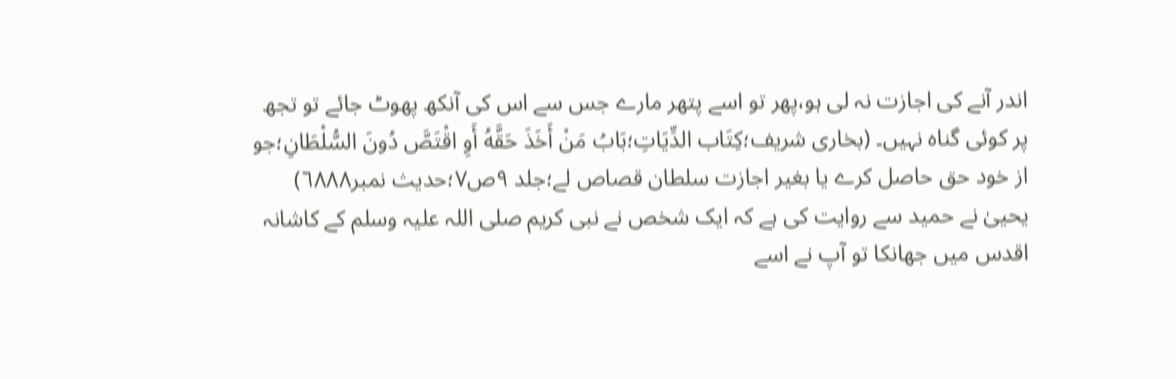اندر آنے کی اجازت نہ لی ہو،پھر تو اسے پتھر مارے جس سے اس کی آنکھ پھوٹ جائے تو تجھ پر کوئی گناہ نہیں۔ (بخاری شریف؛كِتَاب الدِّيَاتِ؛بَابُ مَنْ أَخَذَ حَقَّهُ أَوِ اقْتَصَّ دُونَ السُّلْطَانِ؛جو از خود حق حاصل کرے یا بغیر اجازت سلطان قصاص لے؛جلد ٩ص٧؛حدیث نمبر٦٨٨٨)
یحییٰ نے حمید سے روایت کی ہے کہ ایک شخص نے نبی کریم صلی اللہ علیہ وسلم کے کاشانہ اقدس میں جھانکا تو آپ نے اسے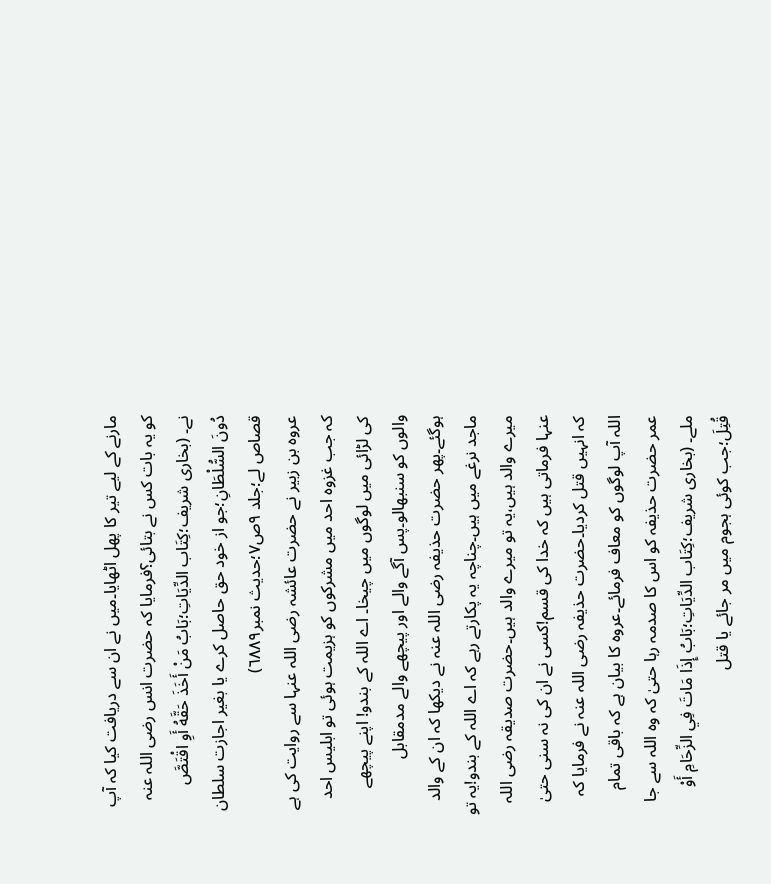مارنے کے لیے تیر کا پھل اٹھایا۔میں نے ان سے دریافت کیا کہ آپ کو یہ بات کس نے بتائی؟فرمایا کہ حضرت انس رضی اللہ عنہ نے۔ (بخاری شریف؛كِتَاب الدِّيَاتِ؛بَابُ مَنْ أَخَذَ حَقَّهُ أَوِ اقْتَصَّ دُونَ السُّلْطَانِ؛جو از خود حق حاصل کرے یا بغیر اجازت سلطان قصاص لے؛جلد ٩ص٧؛حدیث نمبر٦٨٨٩)
عروہ بن زبیر نے حضرت عائشہ رضی اللہ عنہا سے روایت کی ہے کہ جب غزوہ احد میں مشرکوں کو ہزیمت ہوئی تو ابلیس احد کی لڑائی میں لوگوں میں چیخا۔ اے اللہ کے بندو! اپنے پیچھے والوں کو سنبھالو۔پس آگے والے اور پیچھے والے مدمقابل ہوگئے۔پھر حضرت حذیفہ رضی اللہ عنہ نے دیکھا کہ ان کے والد ماجد نرغے میں ہیں۔چناچہ یہ پکارتے رہے کہ اے اللہ کے بندو!یہ تو میرے والد ہیں،یہ تو میرے والد ہیں۔حضرت صدیقہ رضی اللہ عنہا فرماتی ہیں کہ خدا کی قسم!کسی نے ان کی نہ سنی حتیٰ کہ انہیں قتل کردیا۔حضرت حذیفہ رضی اللہ عنہ نے فرمایا کہ اللہ آپ لوگوں کو معاف فرمائے۔عروہ کا بیان ہے کہ باقی تمام عمر حضرت حذیفہ کو اس کا صدمہ رہا حتیٰ کہ وہ اللہ سے جا ملے۔ (بخاری شریف؛كِتَاب الدِّيَاتِ؛بَابُ إِذَا مَاتَ فِي الزِّحَامِ أَوْ قُتِلَ؛جب کوئی ہجوم میں مر جائے یا قتل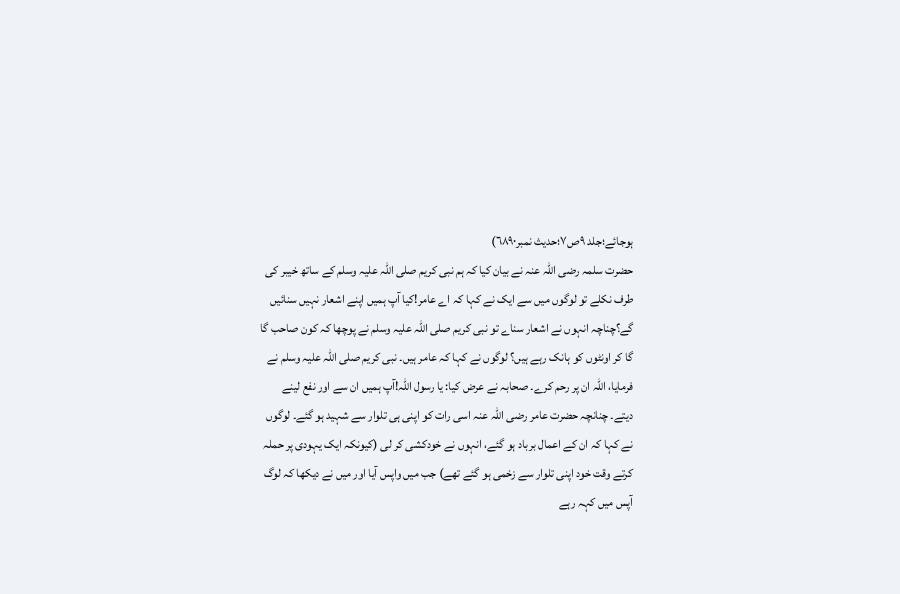ہوجائے؛جلد ٩ص٧؛حدیث نمبر٦٨٩٠)
حضرت سلمہ رضی اللہ عنہ نے بیان کیا کہ ہم نبی کریم صلی اللہ علیہ وسلم کے ساتھ خیبر کی طرف نکلے تو لوگوں میں سے ایک نے کہا کہ اے عامر!کیا آپ ہمیں اپنے اشعار نہیں سنائیں گے؟چناچہ انہوں نے اشعار سناے تو نبی کریم صلی اللہ علیہ وسلم نے پوچھا کہ کون صاحب گا گا کر اونٹوں کو ہانک رہے ہیں؟ لوگوں نے کہا کہ عامر ہیں۔ نبی کریم صلی اللہ علیہ وسلم نے فرمایا، اللہ ان پر رحم کرے۔ صحابہ نے عرض کیا: یا رسول اللہ!آپ ہمیں ان سے اور نفع لینے دیتے۔ چنانچہ حضرت عامر رضی اللہ عنہ اسی رات کو اپنی ہی تلوار سے شہید ہو گئے۔ لوگوں نے کہا کہ ان کے اعمال برباد ہو گئے، انہوں نے خودکشی کر لی (کیونکہ ایک یہودی پر حملہ کرتے وقت خود اپنی تلوار سے زخمی ہو گئے تھے) جب میں واپس آیا اور میں نے دیکھا کہ لوگ آپس میں کہہ رہے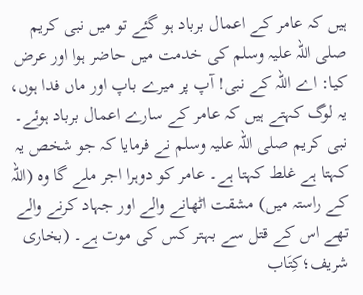ہیں کہ عامر کے اعمال برباد ہو گئے تو میں نبی کریم صلی اللہ علیہ وسلم کی خدمت میں حاضر ہوا اور عرض کیا: اے اللہ کے نبی! آپ پر میرے باپ اور ماں فدا ہوں، یہ لوگ کہتے ہیں کہ عامر کے سارے اعمال برباد ہوئے۔ نبی کریم صلی اللہ علیہ وسلم نے فرمایا کہ جو شخص یہ کہتا ہے غلط کہتا ہے۔ عامر کو دوہرا اجر ملے گا وہ (اللہ کے راستہ میں) مشقت اٹھانے والے اور جہاد کرنے والے تھے اس کے قتل سے بہتر کس کی موت ہے۔ (بخاری شریف؛كِتَاب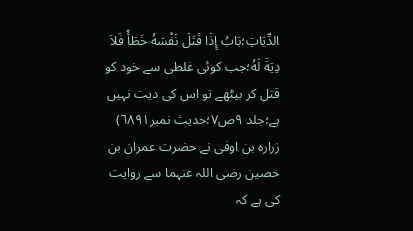الدِّيَاتِ؛بَابُ إِذَا قَتَلَ نَفْسَهُ خَطَأً فَلاَ دِيَةَ لَهُ؛جب کوئی غلطی سے خود کو قتل کر بیٹھے تو اس کی دیت نہیں ہے؛جلد ٩ص٧؛حدیث نمبر٦٨٩١)
زرارہ بن اوفی نے حضرت عمران بن حصین رضی اللہ عنہما سے روایت کی ہے کہ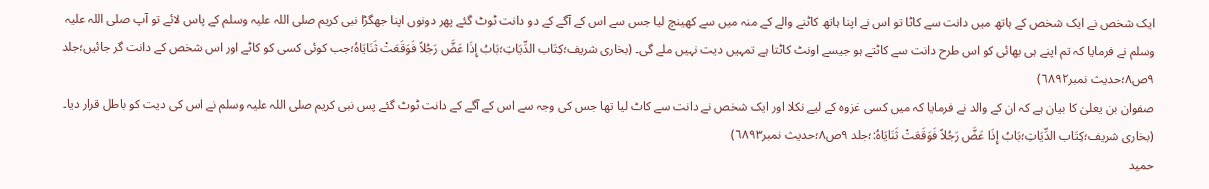ایک شخص نے ایک شخص کے ہاتھ میں دانت سے کاٹا تو اس نے اپنا ہاتھ کاٹنے والے کے منہ میں سے کھینچ لیا جس سے اس کے آگے کے دو دانت ٹوٹ گئے پھر دونوں اپنا جھگڑا نبی کریم صلی اللہ علیہ وسلم کے پاس لائے تو آپ صلی اللہ علیہ وسلم نے فرمایا کہ تم اپنے ہی بھائی کو اس طرح دانت سے کاٹتے ہو جیسے اونٹ کاٹتا ہے تمہیں دیت نہیں ملے گی۔ (بخاری شریف؛كِتَاب الدِّيَاتِ؛بَابُ إِذَا عَضَّ رَجُلاً فَوَقَعَتْ ثَنَايَاهُ؛جب کوئی کسی کو کاٹے اور اس شخص کے دانت گر جائیں؛جلد ٩ص٨؛حدیث نمبر٦٨٩٢)
صفوان بن یعلیٰ کا بیان ہے کہ ان کے والد نے فرمایا کہ میں کسی غزوہ کے لیے نکلا اور ایک شخص نے دانت سے کاٹ لیا تھا جس کی وجہ سے اس کے آگے کے دانت ٹوٹ گئے پس نبی کریم صلی اللہ علیہ وسلم نے اس کی دیت کو باطل قرار دیا۔ (بخاری شریف؛كِتَاب الدِّيَاتِ؛بَابُ إِذَا عَضَّ رَجُلاً فَوَقَعَتْ ثَنَايَاهُ:؛جلد ٩ص٨؛حدیث نمبر٦٨٩٣)
حمید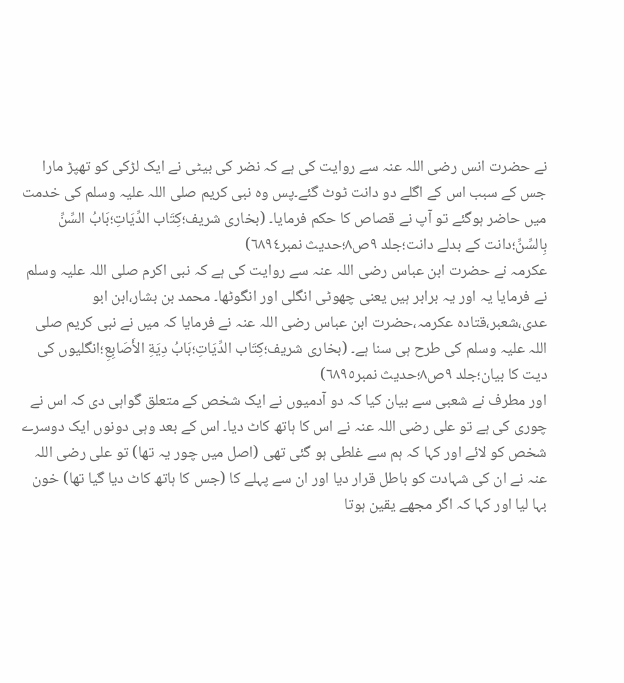نے حضرت انس رضی اللہ عنہ سے روایت کی ہے کہ نضر کی بیٹی نے ایک لڑکی کو تھپڑ مارا جس کے سبب اس کے اگلے دو دانت ٹوٹ گئے۔پس وہ نبی کریم صلی اللہ علیہ وسلم کی خدمت میں حاضر ہوگئے تو آپ نے قصاص کا حکم فرمایا۔ (بخاری شریف؛كِتَاب الدِّيَاتِ؛بَابُ السِّنِّ بِالسِّنِّ؛دانت کے بدلے دانت؛جلد ٩ص٨؛حدیث نمبر٦٨٩٤)
عکرمہ نے حضرت ابن عباس رضی اللہ عنہ سے روایت کی ہے کہ نبی اکرم صلی اللہ علیہ وسلم نے فرمایا یہ اور یہ برابر ہیں یعنی چھوٹی انگلی اور انگوٹھا۔ محمد بن بشار،ابن ابو عدی،شعبر،قتادہ عکرمہ،حضرت ابن عباس رضی اللہ عنہ نے فرمایا کہ میں نے نبی کریم صلی اللہ علیہ وسلم کی طرح ہی سنا ہے۔ (بخاری شریف؛كِتَاب الدِّيَاتِ؛بَابُ دِيَةِ الأَصَابِعِ؛انگلیوں کی دیت کا بیان؛جلد ٩ص٨؛حدیث نمبر٦٨٩٥)
اور مطرف نے شعبی سے بیان کیا کہ دو آدمیوں نے ایک شخص کے متعلق گواہی دی کہ اس نے چوری کی ہے تو علی رضی اللہ عنہ نے اس کا ہاتھ کاٹ دیا۔ اس کے بعد وہی دونوں ایک دوسرے شخص کو لائے اور کہا کہ ہم سے غلطی ہو گئی تھی (اصل میں چور یہ تھا) تو علی رضی اللہ عنہ نے ان کی شہادت کو باطل قرار دیا اور ان سے پہلے کا (جس کا ہاتھ کاٹ دیا گیا تھا) خون بہا لیا اور کہا کہ اگر مجھے یقین ہوتا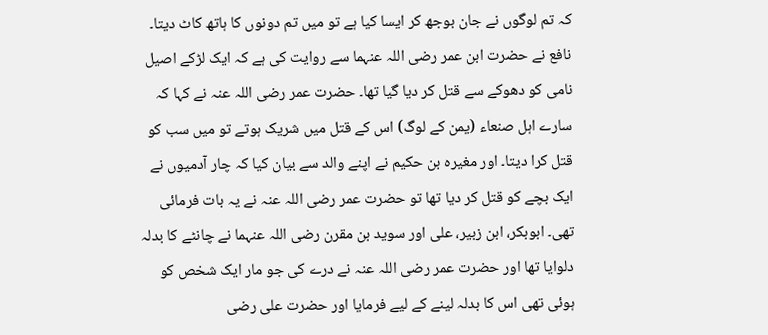کہ تم لوگوں نے جان بوجھ کر ایسا کیا ہے تو میں تم دونوں کا ہاتھ کاٹ دیتا۔ نافع نے حضرت ابن عمر رضی اللہ عنہما سے روایت کی ہے کہ ایک لڑکے اصیل نامی کو دھوکے سے قتل کر دیا گیا تھا۔ حضرت عمر رضی اللہ عنہ نے کہا کہ سارے اہل صنعاء (یمن کے لوگ) اس کے قتل میں شریک ہوتے تو میں سب کو قتل کرا دیتا۔ اور مغیرہ بن حکیم نے اپنے والد سے بیان کیا کہ چار آدمیوں نے ایک بچے کو قتل کر دیا تھا تو حضرت عمر رضی اللہ عنہ نے یہ بات فرمائی تھی۔ ابوبکر، ابن زبیر، علی اور سوید بن مقرن رضی اللہ عنہما نے چانٹے کا بدلہ دلوایا تھا اور حضرت عمر رضی اللہ عنہ نے درے کی جو مار ایک شخص کو ہوئی تھی اس کا بدلہ لینے کے لیے فرمایا اور حضرت علی رضی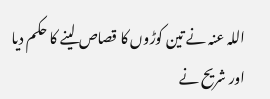اللہ عنہ نے تین کوڑوں کا قصاص لینے کا حکم دیا اور شریح نے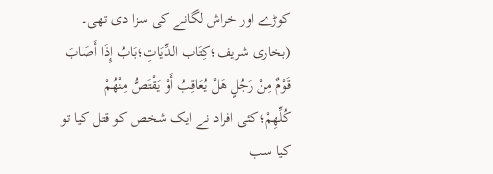کوڑے اور خراش لگانے کی سزا دی تھی۔ (بخاری شریف؛كِتَاب الدِّيَاتِ؛بَابُ إِذَا أَصَابَ قَوْمٌ مِنْ رَجُلٍ هَلْ يُعَاقِبُ أَوْ يَقْتَصُّ مِنْهُمْ كُلِّهِمْ؛کئی افراد نے ایک شخص کو قتل کیا تو کیا سب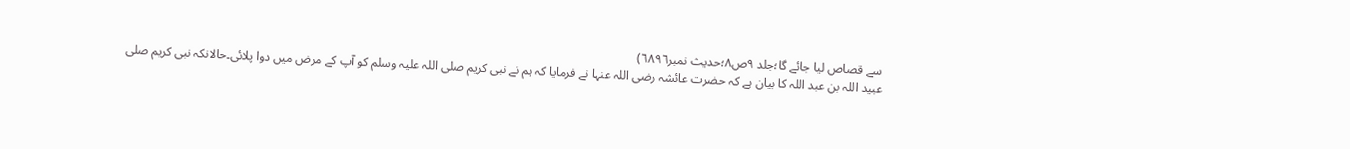سے قصاص لیا جائے گا؛جلد ٩ص٨؛حدیث نمبر٦٨٩٦)
عبید اللہ بن عبد اللہ کا بیان ہے کہ حضرت عائشہ رضی اللہ عنہا نے فرمایا کہ ہم نے نبی کریم صلی اللہ علیہ وسلم کو آپ کے مرض میں دوا پلائی۔حالانکہ نبی کریم صلی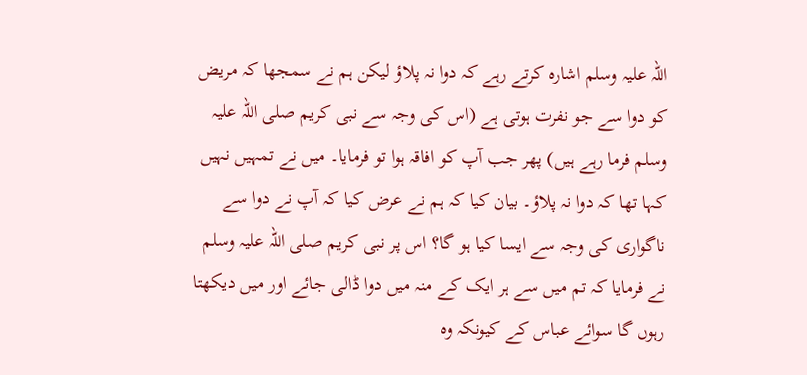اللہ علیہ وسلم اشارہ کرتے رہے کہ دوا نہ پلاؤ لیکن ہم نے سمجھا کہ مریض کو دوا سے جو نفرت ہوتی ہے (اس کی وجہ سے نبی کریم صلی اللہ علیہ وسلم فرما رہے ہیں) پھر جب آپ کو افاقہ ہوا تو فرمایا۔ میں نے تمہیں نہیں کہا تھا کہ دوا نہ پلاؤ۔ بیان کیا کہ ہم نے عرض کیا کہ آپ نے دوا سے ناگواری کی وجہ سے ایسا کیا ہو گا؟ اس پر نبی کریم صلی اللہ علیہ وسلم نے فرمایا کہ تم میں سے ہر ایک کے منہ میں دوا ڈالی جائے اور میں دیکھتا رہوں گا سوائے عباس کے کیونکہ وہ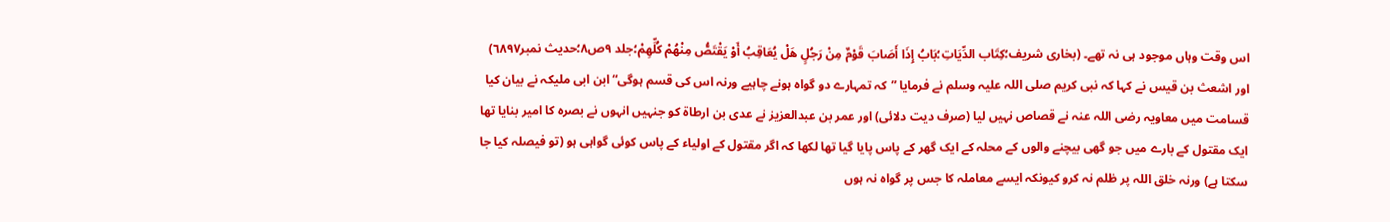اس وقت وہاں موجود ہی نہ تھے۔ (بخاری شریف؛كِتَاب الدِّيَاتِ؛بَابُ إِذَا أَصَابَ قَوْمٌ مِنْ رَجُلٍ هَلْ يُعَاقِبُ أَوْ يَقْتَصُّ مِنْهُمْ كُلِّهِمْ؛جلد ٩ص٨؛حدیث نمبر٦٨٩٧)
اور اشعث بن قیس نے کہا کہ نبی کریم صلی اللہ علیہ وسلم نے فرمایا ”کہ تمہارے دو گواہ ہونے چاہیے ورنہ اس کی قسم ہوگی“ ابن ابی ملیکہ نے بیان کیا قسامت میں معاویہ رضی اللہ عنہ نے قصاص نہیں لیا (صرف دیت دلائی) اور عمر بن عبدالعزیز نے عدی بن ارطاۃ کو جنہیں انہوں نے بصرہ کا امیر بنایا تھا ایک مقتول کے بارے میں جو گھی بیچنے والوں کے محلہ کے ایک گھر کے پاس پایا گیا تھا لکھا کہ اگر مقتول کے اولیاء کے پاس کوئی گواہی ہو (تو فیصلہ کیا جا سکتا ہے) ورنہ خلق اللہ پر ظلم نہ کرو کیونکہ ایسے معاملہ کا جس پر گواہ نہ ہوں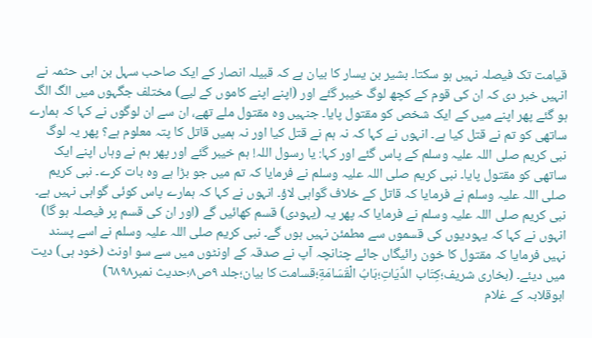قیامت تک فیصلہ نہیں ہو سکتا۔ بشیر بن یسار کا بیان ہے کہ قبیلہ انصار کے ایک صاحب سہل بن ابی حثمہ نے انہیں خبر دی کہ ان کی قوم کے کچھ لوگ خیبر گئے اور (اپنے اپنے کاموں کے لیے) مختلف جگہوں میں الگ الگ ہو گئے پھر اپنے میں کے ایک شخص کو مقتول پایا۔ جنہیں وہ مقتول ملے تھے، ان سے ان لوگوں نے کہا کہ ہمارے ساتھی کو تم نے قتل کیا ہے۔ انہوں نے کہا کہ نہ ہم نے قتل کیا اور نہ ہمیں قاتل کا پتہ معلوم ہے؟ پھر یہ لوگ نبی کریم صلی اللہ علیہ وسلم کے پاس گئے اور کہا: یا رسول اللہ! ہم خیبر گئے اور پھر ہم نے وہاں اپنے ایک ساتھی کو مقتول پایا۔ نبی کریم صلی اللہ علیہ وسلم نے فرمایا کہ تم میں جو بڑا ہے وہ بات کرے۔ نبی کریم صلی اللہ علیہ وسلم نے فرمایا کہ قاتل کے خلاف گواہی لاؤ۔ انہوں نے کہا کہ ہمارے پاس کوئی گواہی نہیں ہے۔ نبی کریم صلی اللہ علیہ وسلم نے فرمایا کہ پھر یہ (یہودی) قسم کھائیں گے (اور ان کی قسم پر فیصلہ ہو گا) انہوں نے کہا کہ یہودیوں کی قسموں سے مطمئن نہیں ہوں گے۔ نبی کریم صلی اللہ علیہ وسلم نے اسے پسند نہیں فرمایا کہ مقتول کا خون رائیگاں جائے چنانچہ آپ نے صدقہ کے اونٹوں میں سے سو اونٹ (خود ہی) دیت میں دیئے۔ (بخاری شریف؛كِتَاب الدِّيَاتِ؛بَابُ الْقَسَامَةِ؛قسامت کا بیان؛جلد ٩ص٨؛حدیث نمبر٦٨٩٨)
ابوقلابہ کے غلام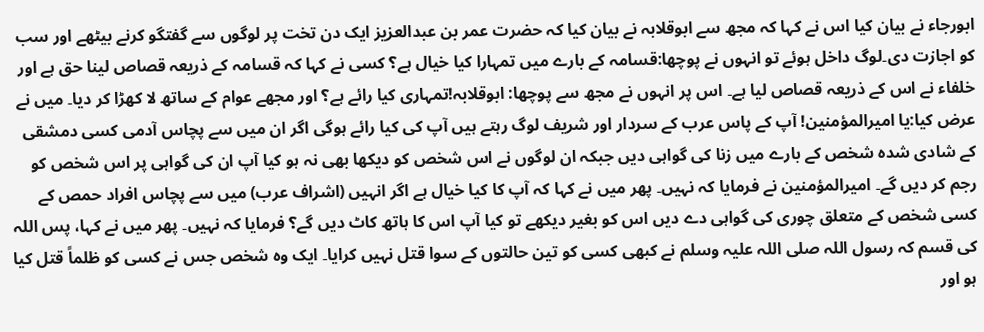ابورجاء نے بیان کیا اس نے کہا کہ مجھ سے ابوقلابہ نے بیان کیا کہ حضرت عمر بن عبدالعزیز ایک دن تخت پر لوگوں سے گفتگو کرنے بیٹھے اور سب کو اجازت دی۔لوگ داخل ہوئے تو انہوں نے پوچھا:قسامہ کے بارے میں تمہارا کیا خیال ہے؟ کسی نے کہا کہ قسامہ کے ذریعہ قصاص لینا حق ہے اور خلفاء نے اس کے ذریعہ قصاص لیا ہے۔ اس پر انہوں نے مجھ سے پوچھا: ابوقلابہ!تمہاری کیا رائے ہے؟ اور مجھے عوام کے ساتھ لا کھڑا کر دیا۔ میں نے عرض کیا:یا امیرالمؤمنین! آپ کے پاس عرب کے سردار اور شریف لوگ رہتے ہیں آپ کی کیا رائے ہوگی اگر ان میں سے پچاس آدمی کسی دمشقی کے شادی شدہ شخص کے بارے میں زنا کی گواہی دیں جبکہ ان لوگوں نے اس شخص کو دیکھا بھی نہ ہو کیا آپ ان کی گواہی پر اس شخص کو رجم کر دیں گے۔ امیرالمؤمنین نے فرمایا کہ نہیں۔ پھر میں نے کہا کہ آپ کا کیا خیال ہے اگر انہیں (اشراف عرب) میں سے پچاس افراد حمص کے کسی شخص کے متعلق چوری کی گواہی دے دیں اس کو بغیر دیکھے تو کیا آپ اس کا ہاتھ کاٹ دیں گے؟ فرمایا کہ نہیں۔ پھر میں نے کہا، پس اللہ کی قسم کہ رسول اللہ صلی اللہ علیہ وسلم نے کبھی کسی کو تین حالتوں کے سوا قتل نہیں کرایا۔ ایک وہ شخص جس نے کسی کو ظلماً قتل کیا ہو اور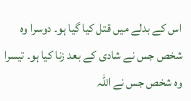اس کے بدلے میں قتل کیا گیا ہو۔ دوسرا وہ شخص جس نے شادی کے بعد زنا کیا ہو۔ تیسرا وہ شخص جس نے اللہ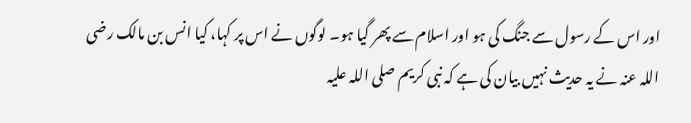اور اس کے رسول سے جنگ کی ہو اور اسلام سے پھر گیا ہو۔ لوگوں نے اس پر کہا، کیا انس بن مالک رضی اللہ عنہ نے یہ حدیث نہیں بیان کی ہے کہ نبی کریم صلی اللہ علیہ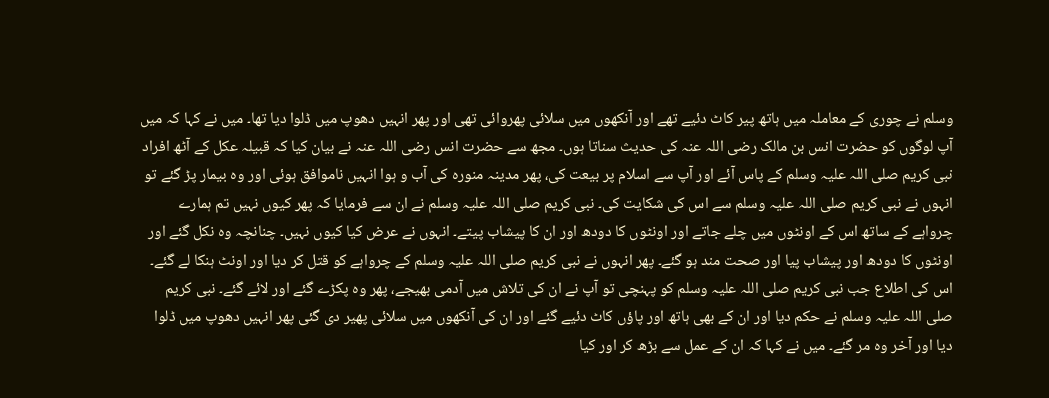وسلم نے چوری کے معاملہ میں ہاتھ پیر کاٹ دئیے تھے اور آنکھوں میں سلائی پھروائی تھی اور پھر انہیں دھوپ میں ڈلوا دیا تھا۔ میں نے کہا کہ میں آپ لوگوں کو حضرت انس بن مالک رضی اللہ عنہ کی حدیث سناتا ہوں۔ مجھ سے حضرت انس رضی اللہ عنہ نے بیان کیا کہ قبیلہ عکل کے آٹھ افراد نبی کریم صلی اللہ علیہ وسلم کے پاس آئے اور آپ سے اسلام پر بیعت کی، پھر مدینہ منورہ کی آب و ہوا انہیں ناموافق ہوئی اور وہ بیمار پڑ گئے تو انہوں نے نبی کریم صلی اللہ علیہ وسلم سے اس کی شکایت کی۔ نبی کریم صلی اللہ علیہ وسلم نے ان سے فرمایا کہ پھر کیوں نہیں تم ہمارے چرواہے کے ساتھ اس کے اونٹوں میں چلے جاتے اور اونٹوں کا دودھ اور ان کا پیشاب پیتے۔ انہوں نے عرض کیا کیوں نہیں۔ چنانچہ وہ نکل گئے اور اونٹوں کا دودھ اور پیشاب پیا اور صحت مند ہو گئے۔ پھر انہوں نے نبی کریم صلی اللہ علیہ وسلم کے چرواہے کو قتل کر دیا اور اونٹ ہنکا لے گئے۔ اس کی اطلاع جب نبی کریم صلی اللہ علیہ وسلم کو پہنچی تو آپ نے ان کی تلاش میں آدمی بھیجے، پھر وہ پکڑے گئے اور لائے گئے۔ نبی کریم صلی اللہ علیہ وسلم نے حکم دیا اور ان کے بھی ہاتھ اور پاؤں کاٹ دئیے گئے اور ان کی آنکھوں میں سلائی پھیر دی گئی پھر انہیں دھوپ میں ڈلوا دیا اور آخر وہ مر گئے۔ میں نے کہا کہ ان کے عمل سے بڑھ کر اور کیا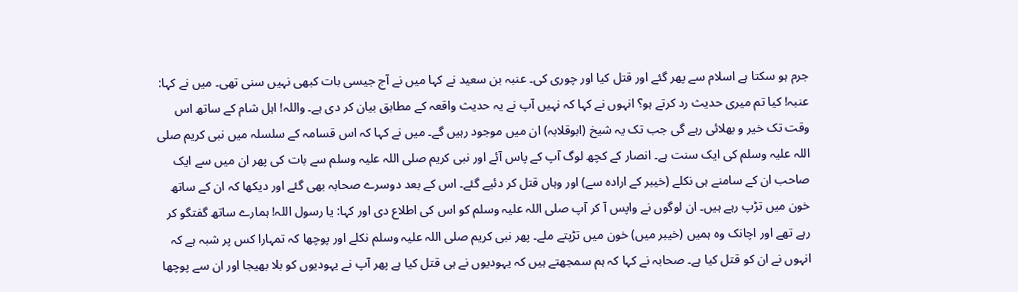جرم ہو سکتا ہے اسلام سے پھر گئے اور قتل کیا اور چوری کی۔ عنبہ بن سعید نے کہا میں نے آج جیسی بات کبھی نہیں سنی تھی۔ میں نے کہا: عنبہ! کیا تم میری حدیث رد کرتے ہو؟ انہوں نے کہا کہ نہیں آپ نے یہ حدیث واقعہ کے مطابق بیان کر دی ہے۔ واللہ! اہل شام کے ساتھ اس وقت تک خیر و بھلائی رہے گی جب تک یہ شیخ (ابوقلابہ) ان میں موجود رہیں گے۔ میں نے کہا کہ اس قسامہ کے سلسلہ میں نبی کریم صلی اللہ علیہ وسلم کی ایک سنت ہے۔ انصار کے کچھ لوگ آپ کے پاس آئے اور نبی کریم صلی اللہ علیہ وسلم سے بات کی پھر ان میں سے ایک صاحب ان کے سامنے ہی نکلے (خیبر کے ارادہ سے) اور وہاں قتل کر دئیے گئے۔ اس کے بعد دوسرے صحابہ بھی گئے اور دیکھا کہ ان کے ساتھ خون میں تڑپ رہے ہیں۔ ان لوگوں نے واپس آ کر آپ صلی اللہ علیہ وسلم کو اس کی اطلاع دی اور کہا: یا رسول اللہ! ہمارے ساتھ گفتگو کر رہے تھے اور اچانک وہ ہمیں (خیبر میں) خون میں تڑپتے ملے۔ پھر نبی کریم صلی اللہ علیہ وسلم نکلے اور پوچھا کہ تمہارا کس پر شبہ ہے کہ انہوں نے ان کو قتل کیا ہے۔ صحابہ نے کہا کہ ہم سمجھتے ہیں کہ یہودیوں نے ہی قتل کیا ہے پھر آپ نے یہودیوں کو بلا بھیجا اور ان سے پوچھا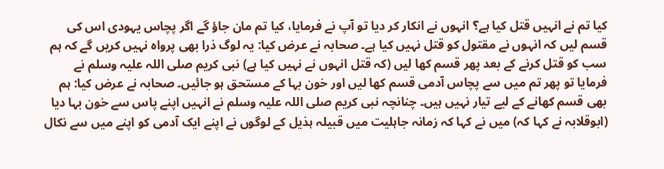کیا تم نے انہیں قتل کیا ہے؟ انہوں نے انکار کر دیا تو آپ نے فرمایا، کیا تم مان جاؤ گے اگر پچاس یہودی اس کی قسم لیں کہ انہوں نے مقتول کو قتل نہیں کیا ہے۔ صحابہ نے عرض کیا: یہ لوگ ذرا بھی پرواہ نہیں کریں گے کہ ہم سب کو قتل کرنے کے بعد پھر قسم کھا لیں (کہ قتل انہوں نے نہیں کیا ہے) نبی کریم صلی اللہ علیہ وسلم نے فرمایا تو پھر تم میں سے پچاس آدمی قسم کھا لیں اور خون بہا کے مستحق ہو جائیں۔ صحابہ نے عرض کیا: ہم بھی قسم کھانے کے لیے تیار نہیں ہیں۔ چنانچہ نبی کریم صلی اللہ علیہ وسلم نے انہیں اپنے پاس سے خون بہا دیا (ابوقلابہ نے کہا کہ) میں نے کہا کہ زمانہ جاہلیت میں قبیلہ ہذیل کے لوگوں نے اپنے ایک آدمی کو اپنے میں سے نکال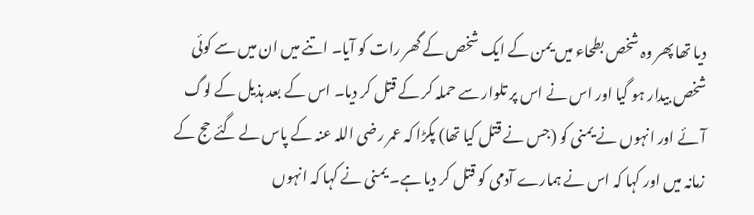دیا تھا پھر وہ شخص بطحاء میں یمن کے ایک شخص کے گھر رات کو آیا۔ اتنے میں ان میں سے کوئی شخص بیدار ہو گیا اور اس نے اس پر تلوار سے حملہ کر کے قتل کر دیا۔ اس کے بعد ہذیل کے لوگ آئے اور انہوں نے یمنی کو (جس نے قتل کیا تھا) پکڑا کہ عمر رضی اللہ عنہ کے پاس لے گئے حج کے زمانہ میں اور کہا کہ اس نے ہمارے آدمی کو قتل کر دیا ہے۔ یمنی نے کہا کہ انہوں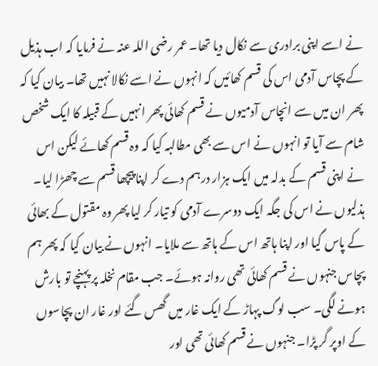نے اسے اپنی برادری سے نکال دیا تھا۔ عمر رضی اللہ عنہ نے فرمایا کہ اب ہذیل کے پچاس آدمی اس کی قسم کھائیں کہ انہوں نے اسے نکالا نہیں تھا۔ بیان کیا کہ پھر ان میں سے انچاس آدمیوں نے قسم کھائی پھر انہیں کے قبیلہ کا ایک شخص شام سے آیا تو انہوں نے اس سے بھی مطالبہ کیا کہ وہ قسم کھائے لیکن اس نے اپنی قسم کے بدلہ میں ایک ہزار درہم دے کر اپنا پیچھا قسم سے چھڑا لیا۔ ہذلیوں نے اس کی جگہ ایک دوسرے آدمی کو تیار کر لیا پھر وہ مقتول کے بھائی کے پاس گیا اور اپنا ہاتھ اس کے ہاتھ سے ملایا۔ انہوں نے بیان کیا کہ پھر ہم پچاس جنہوں نے قسم کھائی تھی روانہ ہوئے۔ جب مقام نخلہ پر پہنچے تو بارش ہونے لگی۔ سب لوگ پہاڑ کے ایک غار میں گھس گئے اور غار ان پچاسوں کے اوپر گر پڑا۔ جنہوں نے قسم کھائی تھی اور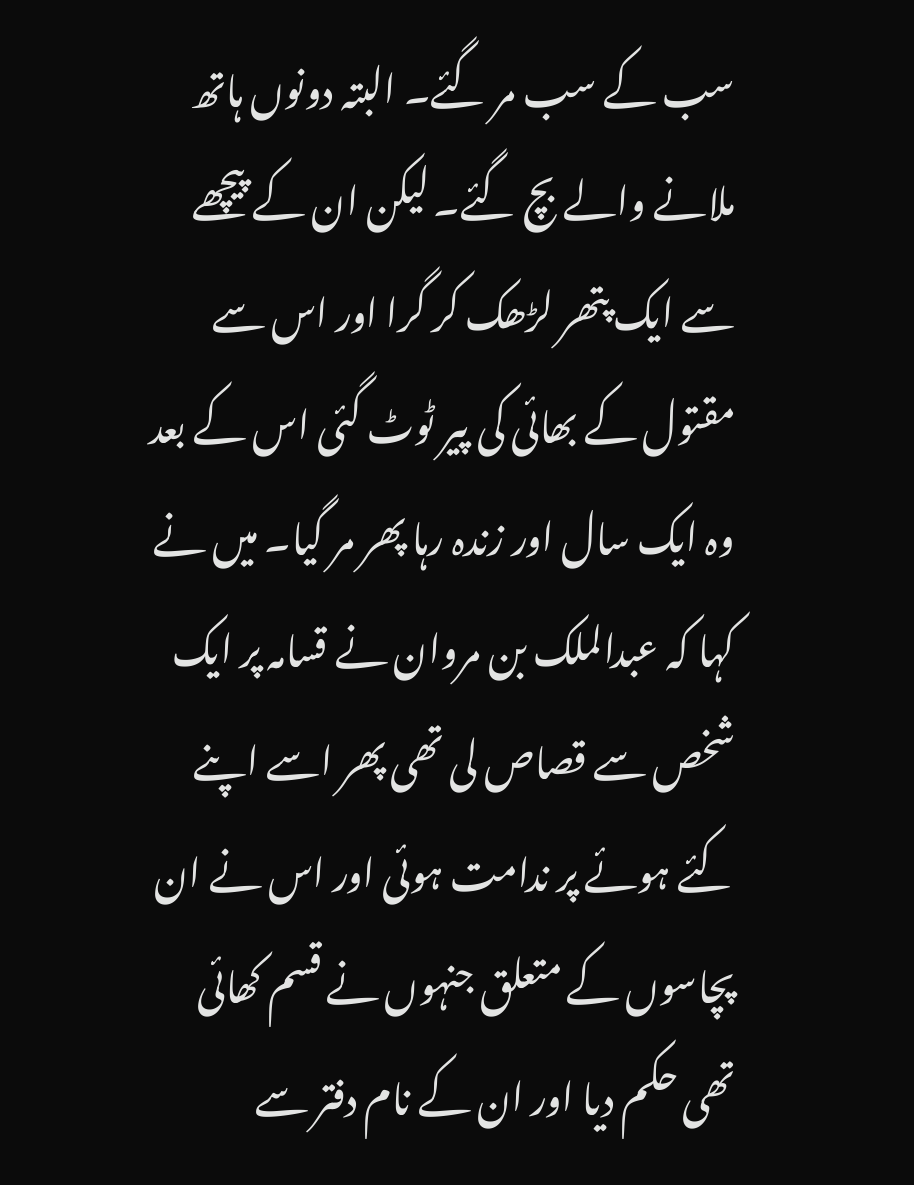سب کے سب مر گئے۔ البتہ دونوں ہاتھ ملانے والے بچ گئے۔ لیکن ان کے پیچھے سے ایک پتھر لڑھک کر گرا اور اس سے مقتول کے بھائی کی پیر ٹوٹ گئی اس کے بعد وہ ایک سال اور زندہ رہا پھر مر گیا۔ میں نے کہا کہ عبدالملک بن مروان نے قسامہ پر ایک شخص سے قصاص لی تھی پھر اسے اپنے کئے ہوئے پر ندامت ہوئی اور اس نے ان پچاسوں کے متعلق جنہوں نے قسم کھائی تھی حکم دیا اور ان کے نام دفتر سے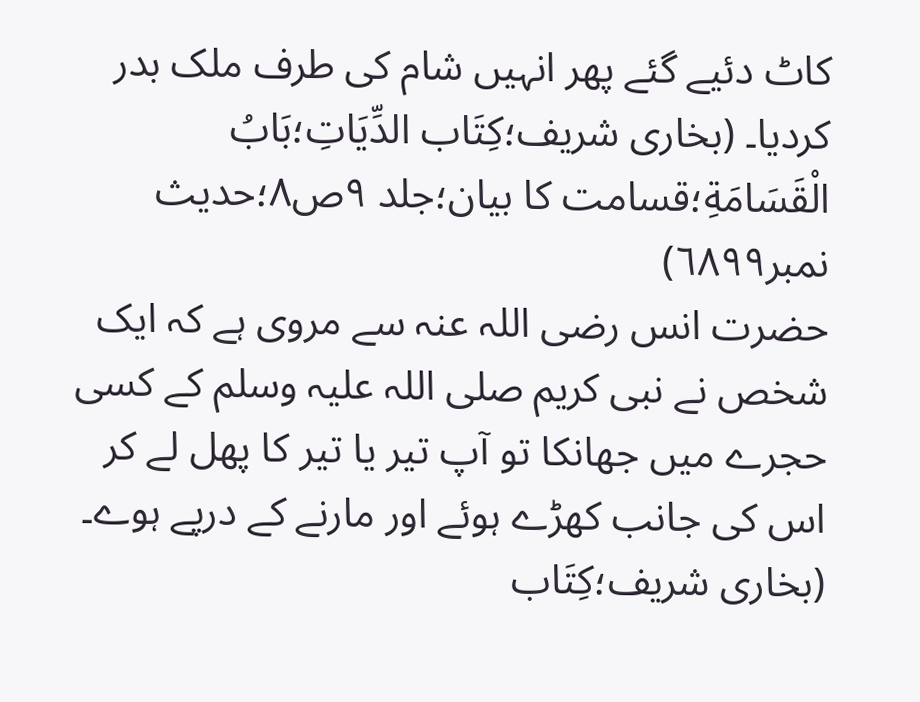کاٹ دئیے گئے پھر انہیں شام کی طرف ملک بدر کردیا۔ (بخاری شریف؛كِتَاب الدِّيَاتِ؛بَابُ الْقَسَامَةِ؛قسامت کا بیان؛جلد ٩ص٨؛حدیث نمبر٦٨٩٩)
حضرت انس رضی اللہ عنہ سے مروی ہے کہ ایک شخص نے نبی کریم صلی اللہ علیہ وسلم کے کسی حجرے میں جھانکا تو آپ تیر یا تیر کا پھل لے کر اس کی جانب کھڑے ہوئے اور مارنے کے درپے ہوے۔ (بخاری شریف؛كِتَاب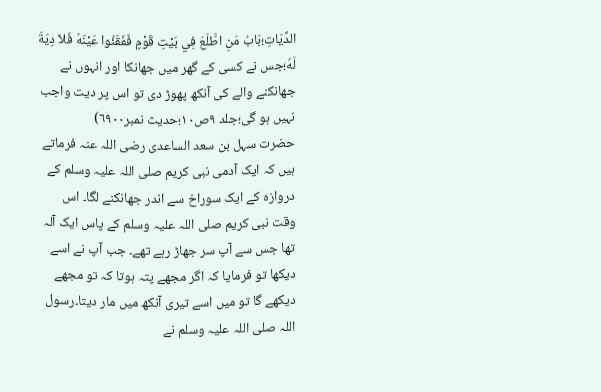الدِّيَاتِ؛بَابُ مَنِ اطَّلَعَ فِي بَيْتِ قَوْمٍ فَفَقَئُوا عَيْنَهُ فَلاَ دِيَةَ لَهُ؛جس نے کسی کے گھر میں جھانکا اور انہوں نے جھانکنے والے کی آنکھ پھوڑ دی تو اس پر دیت واجب نہیں ہو گی؛جلد ٩ص١٠؛حدیث نمبر٦٩٠٠)
حضرت سہل بن سعد الساعدی رضی اللہ عنہ فرماتے ہیں کہ ایک آدمی نبی کریم صلی اللہ علیہ وسلم کے دروازہ کے ایک سوراخ سے اندر جھانکنے لگا۔ اس وقت نبی کریم صلی اللہ علیہ وسلم کے پاس ایک آلہ تھا جس سے آپ سر جھاڑ رہے تھے۔ جب آپ نے اسے دیکھا تو فرمایا کہ اگر مجھے پتہ ہوتا کہ تو مجھے دیکھے گا تو میں اسے تیری آنکھ میں مار دیتا۔رسول اللہ صلی اللہ علیہ وسلم نے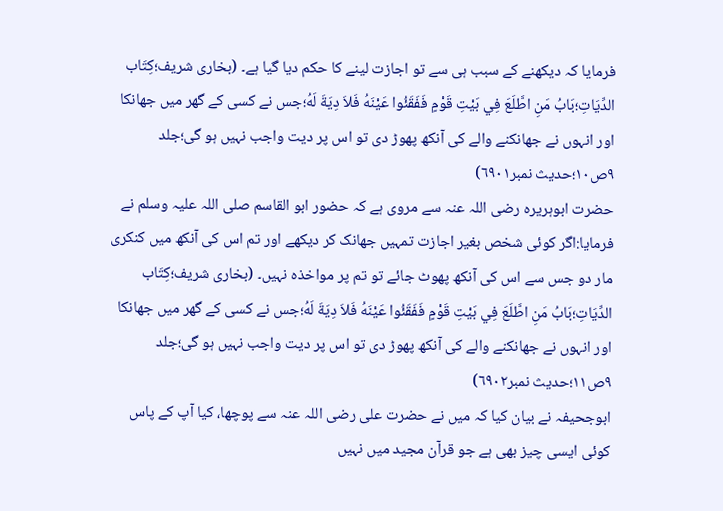فرمایا کہ دیکھنے کے سبب ہی سے تو اجازت لینے کا حکم دیا گیا ہے۔ (بخاری شریف؛كِتَاب الدِّيَاتِ؛بَابُ مَنِ اطَّلَعَ فِي بَيْتِ قَوْمٍ فَفَقَئُوا عَيْنَهُ فَلاَ دِيَةَ لَهُ؛جس نے کسی کے گھر میں جھانکا اور انہوں نے جھانکنے والے کی آنکھ پھوڑ دی تو اس پر دیت واجب نہیں ہو گی؛جلد ٩ص١٠؛حدیث نمبر٦٩٠١)
حضرت ابوہریرہ رضی اللہ عنہ سے مروی ہے کہ حضور ابو القاسم صلی اللہ علیہ وسلم نے فرمایا:اگر کوئی شخص بغیر اجازت تمہیں جھانک کر دیکھے اور تم اس کی آنکھ میں کنکری مار دو جس سے اس کی آنکھ پھوٹ جائے تو تم پر مواخذہ نہیں۔ (بخاری شریف؛كِتَاب الدِّيَاتِ؛بَابُ مَنِ اطَّلَعَ فِي بَيْتِ قَوْمٍ فَفَقَئُوا عَيْنَهُ فَلاَ دِيَةَ لَهُ؛جس نے کسی کے گھر میں جھانکا اور انہوں نے جھانکنے والے کی آنکھ پھوڑ دی تو اس پر دیت واجب نہیں ہو گی؛جلد ٩ص١١؛حدیث نمبر٦٩٠٢)
ابوجحیفہ نے بیان کیا کہ میں نے حضرت علی رضی اللہ عنہ سے پوچھا، کیا آپ کے پاس کوئی ایسی چیز بھی ہے جو قرآن مجید میں نہیں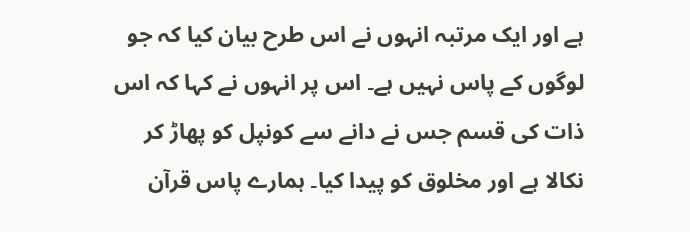ہے اور ایک مرتبہ انہوں نے اس طرح بیان کیا کہ جو لوگوں کے پاس نہیں ہے۔ اس پر انہوں نے کہا کہ اس ذات کی قسم جس نے دانے سے کونپل کو پھاڑ کر نکالا ہے اور مخلوق کو پیدا کیا۔ ہمارے پاس قرآن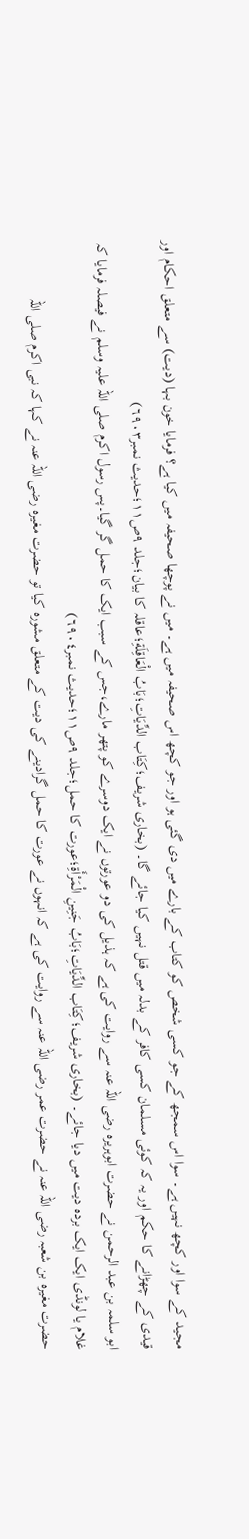مجید کے سوا اور کچھ نہیں ہے۔ سوا اس سمجھ کے جو کسی شخص کو کتاب کے بارے میں دی گئی ہو اور جو کچھ اس صحیفہ میں ہے۔ میں نے پوچھا صحیفہ میں کیا ہے؟ فرمایا خون بہا (دیت) سے متعلق احکام اور قیدی کے چھڑانے کا حکم اور یہ کہ کوئی مسلمان کسی کافر کے بدلہ میں قتل نہیں کیا جائے گا۔ (بخاری شریف؛كِتَاب الدِّيَاتِ؛بَابُ الْعَاقِلَةِ؛عاقلہ کا بیان؛جلد ٩ص١١؛حدیث نمبر٦٩٠٣)
ابو سلمہ بن عبد الرحمن نے حضرت ابوہریرہ رضی اللہ عنہ سے روایت کی ہے کہ ہذیل کی دو عورتوں نے ایک دوسرے کو پتھر مارے،جس کے سبب ایک کا حمل گر گیا۔پس رسول اکرم صلی اللہ علیہ وسلم نے فیصلہ فرمایا کہ غلام یا لونڈی ایک ایک بردہ دیت میں دیا جائے۔ (بخاری شریف؛كِتَاب الدِّيَاتِ؛بَابُ جَنِينِ الْمَرْأَةِ؛عورت کا حمل؛جلد ٩ص١١؛حدیث نمبر٦٩٠٤)
حضرت مغیرہ بن شعبہ رضی اللہ عنہ نے حضرت عمر رضی اللہ عنہ سے روایت کی ہے کہ انہوں نے عورت کا حمل گرادینے کی دیت کے متعلق مشورہ کیا تو حضرت مغیرہ رضی اللہ عنہ نے کہا کہ نبی اکرم صلی اللہ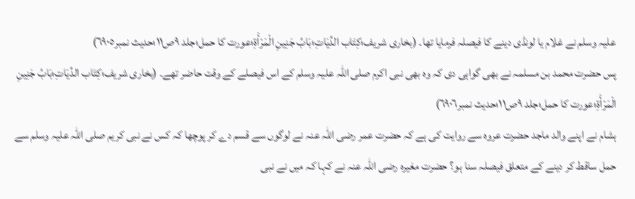علیہ وسلم نے غلام یا لونڈی دینے کا فیصلہ فرمایا تھا۔ (بخاری شریف؛كِتَاب الدِّيَاتِ؛بَابُ جَنِينِ الْمَرْأَةِ؛عورت کا حمل؛جلد ٩ص١١؛حدیث نمبر٦٩٠٥)
پس حضرت محمد بن مسلمہ نے بھی گواہی دی کہ وہ بھی نبی اکرم صلی اللہ علیہ وسلم کے اس فیصلے کے وقت حاضر تھے۔ (بخاری شریف؛كِتَاب الدِّيَاتِ؛بَابُ جَنِينِ الْمَرْأَةِ؛عورت کا حمل؛جلد ٩ص١١؛حدیث نمبر٦٩٠٦)
ہشام نے اپنے والد ماجد حضرت عروہ سے روایت کی ہے کہ حضرت عمر رضی اللہ عنہ نے لوگوں سے قسم دے کر پوچھا کہ کس نے نبی کریم صلی اللہ علیہ وسلم سے حمل ساقط کر دینے کے متعلق فیصلہ سنا ہو؟ حضرت مغیرہ رضی اللہ عنہ نے کہا کہ میں نے نبی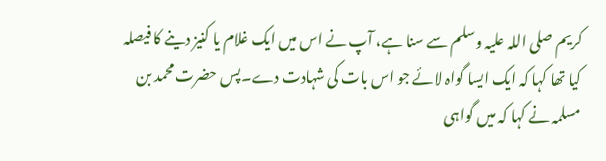کریم صلی اللہ علیہ وسلم سے سنا ہے، آپ نے اس میں ایک غلام یا کنیز دینے کا فیصلہ کیا تھا کہا کہ ایک ایسا گواہ لائے جو اس بات کی شہادت دے۔پس حضرت محمد بن مسلمہ نے کہا کہ میں گواہی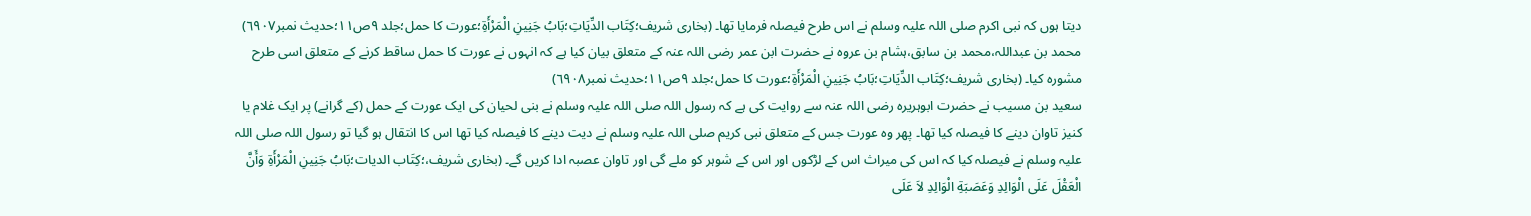دیتا ہوں کہ نبی اکرم صلی اللہ علیہ وسلم نے اس طرح فیصلہ فرمایا تھا۔ (بخاری شریف؛كِتَاب الدِّيَاتِ؛بَابُ جَنِينِ الْمَرْأَةِ؛عورت کا حمل؛جلد ٩ص١١؛حدیث نمبر٦٩٠٧)
محمد بن عبداللہ،محمد بن سابق،ہشام بن عروہ نے حضرت ابن عمر رضی اللہ عنہ کے متعلق بیان کیا ہے کہ انہوں نے عورت کا حمل ساقط کرنے کے متعلق اسی طرح مشورہ کیا۔ (بخاری شریف؛كِتَاب الدِّيَاتِ؛بَابُ جَنِينِ الْمَرْأَةِ؛عورت کا حمل؛جلد ٩ص١١؛حدیث نمبر٦٩٠٨)
سعید بن مسیب نے حضرت ابوہریرہ رضی اللہ عنہ سے روایت کی ہے کہ رسول اللہ صلی اللہ علیہ وسلم نے بنی لحیان کی ایک عورت کے حمل (کے گرانے) پر ایک غلام یا کنیز تاوان دینے کا فیصلہ کیا تھا۔ پھر وہ عورت جس کے متعلق نبی کریم صلی اللہ علیہ وسلم نے دیت دینے کا فیصلہ کیا تھا اس کا انتقال ہو گیا تو رسول اللہ صلی اللہ علیہ وسلم نے فیصلہ کیا کہ اس کی میراث اس کے لڑکوں اور اس کے شوہر کو ملے گی اور تاوان عصبہ ادا کریں گے۔ (بخاری شریف،؛كِتَاب الدیات؛بَابُ جَنِينِ الْمَرْأَةِ وَأَنَّ الْعَقْلَ عَلَى الْوَالِدِ وَعَصَبَةِ الْوَالِدِ لاَ عَلَى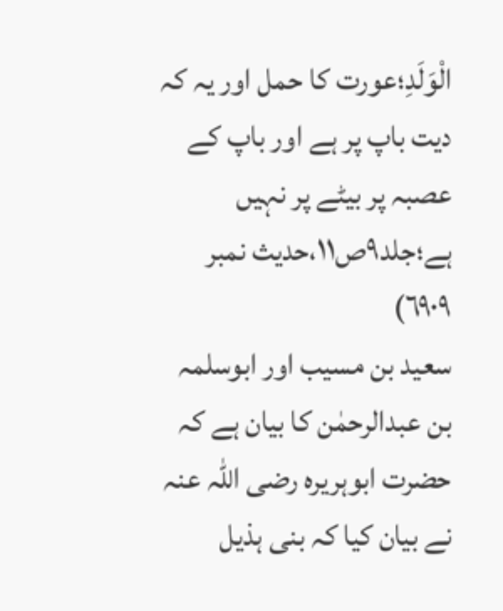الْوَلَدِ؛عورت کا حمل اور یہ کہ دیت باپ پر ہے اور باپ کے عصبہ پر بیٹے پر نہیں ہے؛جلد٩ص١١،حدیث نمبر ٦٩٠٩)
سعید بن مسیب اور ابوسلمہ بن عبدالرحمٰن کا بیان ہے کہ حضرت ابوہریرہ رضی اللہ عنہ نے بیان کیا کہ بنی ہذیل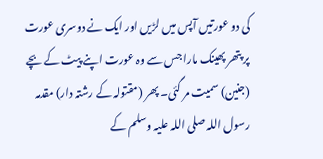کی دو عورتیں آپس میں لڑیں اور ایک نے دوسری عورت پر پتھر پھینک مارا جس سے وہ عورت اپنے پیٹ کے بچے (جنین) سمیت مر گئی۔ پھر (مقتولہ کے رشتہ دار) مقدمہ رسول اللہ صلی اللہ علیہ وسلم کے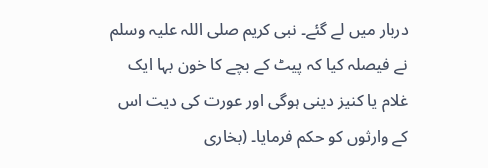دربار میں لے گئے۔ نبی کریم صلی اللہ علیہ وسلم نے فیصلہ کیا کہ پیٹ کے بچے کا خون بہا ایک غلام یا کنیز دینی ہوگی اور عورت کی دیت اس کے وارثوں کو حکم فرمایا۔ (بخاری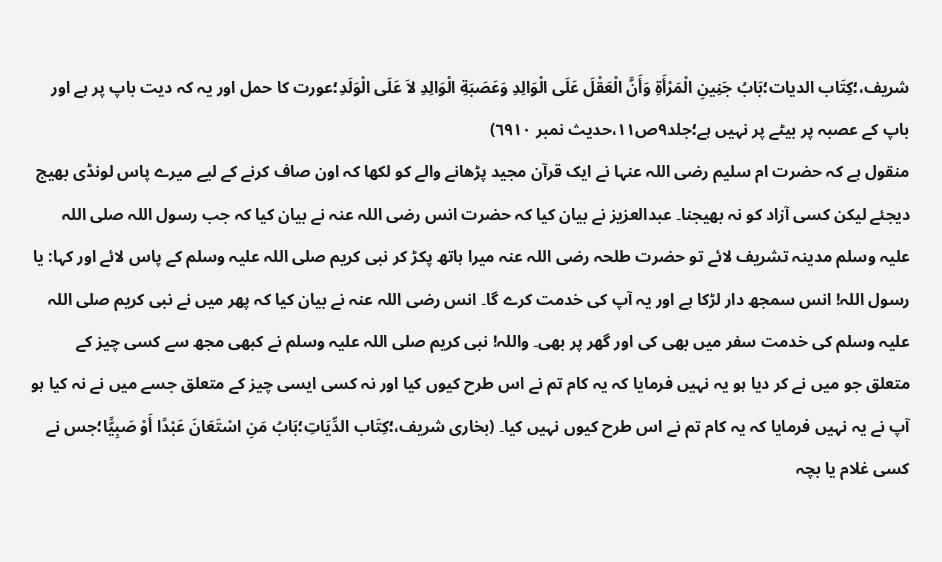شریف،؛كِتَاب الدیات؛بَابُ جَنِينِ الْمَرْأَةِ وَأَنَّ الْعَقْلَ عَلَى الْوَالِدِ وَعَصَبَةِ الْوَالِدِ لاَ عَلَى الْوَلَدِ؛عورت کا حمل اور یہ کہ دیت باپ پر ہے اور باپ کے عصبہ پر بیٹے پر نہیں ہے؛جلد٩ص١١،حدیث نمبر ٦٩١٠)
منقول ہے کہ حضرت ام سلیم رضی اللہ عنہا نے ایک قرآن مجید پڑھانے والے کو لکھا کہ اون صاف کرنے کے لیے میرے پاس لونڈی بھیج دیجئے لیکن کسی آزاد کو نہ بھیجنا۔ عبدالعزیز نے بیان کیا کہ حضرت انس رضی اللہ عنہ نے بیان کیا کہ جب رسول اللہ صلی اللہ علیہ وسلم مدینہ تشریف لائے تو حضرت طلحہ رضی اللہ عنہ میرا ہاتھ پکڑ کر نبی کریم صلی اللہ علیہ وسلم کے پاس لائے اور کہا: یا رسول اللہ! انس سمجھ دار لڑکا ہے اور یہ آپ کی خدمت کرے گا۔ انس رضی اللہ عنہ نے بیان کیا کہ پھر میں نے نبی کریم صلی اللہ علیہ وسلم کی خدمت سفر میں بھی کی اور گھر پر بھی۔ واللہ! نبی کریم صلی اللہ علیہ وسلم نے کبھی مجھ سے کسی چیز کے متعلق جو میں نے کر دیا ہو یہ نہیں فرمایا کہ یہ کام تم نے اس طرح کیوں کیا اور نہ کسی ایسی چیز کے متعلق جسے میں نے نہ کیا ہو آپ نے یہ نہیں فرمایا کہ یہ کام تم نے اس طرح کیوں نہیں کیا۔ (بخاری شریف،؛كِتَاب الدِّيَاتِ؛بَابُ مَنِ اسْتَعَانَ عَبْدًا أَوْ صَبِيًّا؛جس نے کسی غلام یا بچہ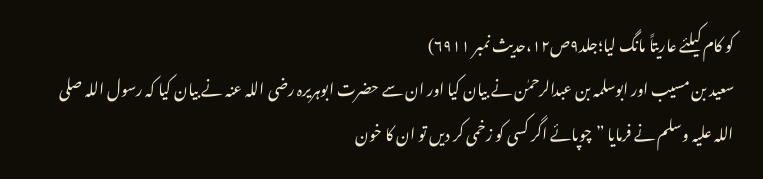کو کام کیلئے عاریتاً مانگ لیا؛جلد٩ص١٢،حدیث نمبر ٦٩١١)
سعید بن مسیب اور ابوسلمہ بن عبدالرحمٰن نے بیان کیا اور ان سے حضرت ابوہریرہ رضی اللہ عنہ نے بیان کیا کہ رسول اللہ صلی اللہ علیہ وسلم نے فرمایا ”چوپائے اگر کسی کو زخمی کر دیں تو ان کا خون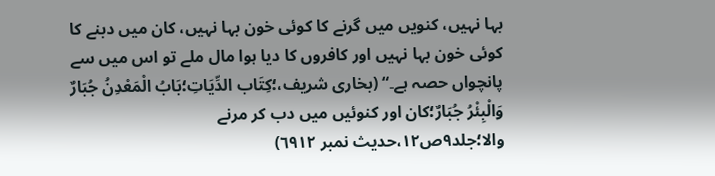بہا نہیں، کنویں میں گرنے کا کوئی خون بہا نہیں، کان میں دبنے کا کوئی خون بہا نہیں اور کافروں کا دیا ہوا مال ملے تو اس میں سے پانچواں حصہ ہے۔“ (بخاری شریف،؛كِتَاب الدِّيَاتِ؛بَابُ الْمَعْدِنُ جُبَارٌ وَالْبِئْرُ جُبَارٌ؛کان اور کنوئیں میں دب کر مرنے والا؛جلد٩ص١٢،حدیث نمبر ٦٩١٢)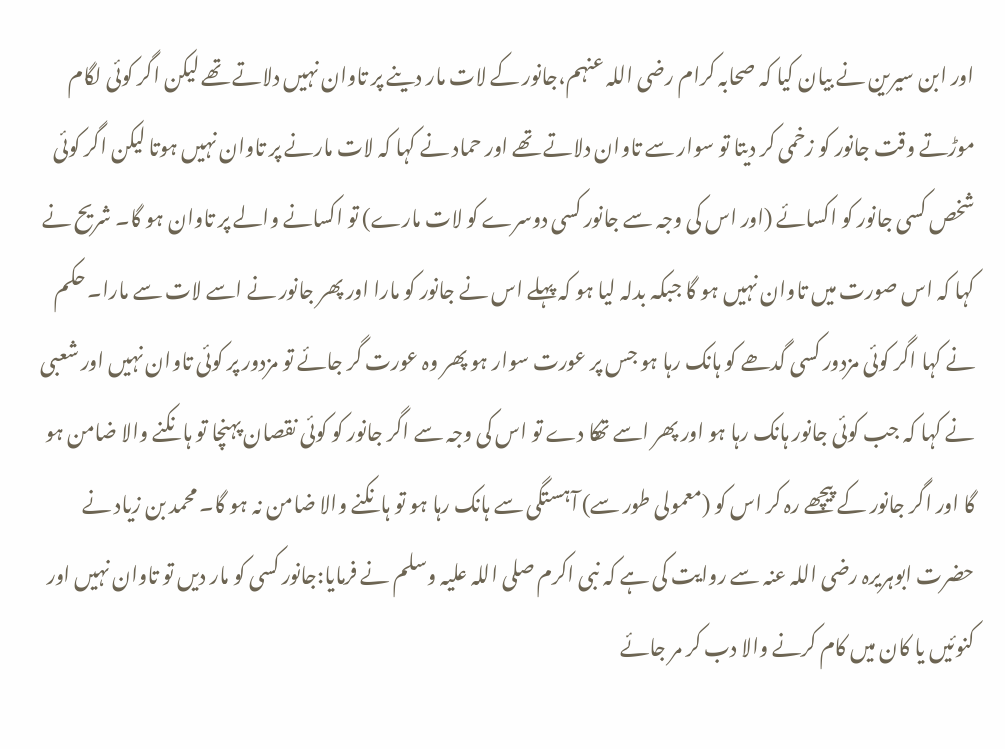اور ابن سیرین نے بیان کیا کہ صحابہ کرام رضی اللہ عنہم،جانور کے لات مار دینے پر تاوان نہیں دلاتے تھے لیکن اگر کوئی لگام موڑتے وقت جانور کو زخمی کر دیتا تو سوار سے تاوان دلاتے تھے اور حماد نے کہا کہ لات مارنے پر تاوان نہیں ہوتا لیکن اگر کوئی شخص کسی جانور کو اکسائے (اور اس کی وجہ سے جانور کسی دوسرے کو لات مارے) تو اکسانے والے پر تاوان ہو گا۔ شریح نے کہا کہ اس صورت میں تاوان نہیں ہو گا جبکہ بدلہ لیا ہو کہ پہلے اس نے جانور کو مارا اور پھر جانور نے اسے لات سے مارا۔ حکم نے کہا اگر کوئی مزدور کسی گدھے کو ہانک رہا ہو جس پر عورت سوار ہو پھر وہ عورت گر جائے تو مزدور پر کوئی تاوان نہیں اور شعبی نے کہا کہ جب کوئی جانور ہانک رہا ہو اور پھر اسے تھکا دے تو اس کی وجہ سے اگر جانور کو کوئی نقصان پہنچا تو ہانکنے والا ضامن ہو گا اور اگر جانور کے پیچھے رہ کر اس کو (معمولی طور سے) آہستگی سے ہانک رہا ہو تو ہانکنے والا ضامن نہ ہو گا۔ محمد بن زیاد نے حضرت ابوہریرہ رضی اللہ عنہ سے روایت کی ہے کہ نبی اکرم صلی اللہ علیہ وسلم نے فرمایا:جانور کسی کو مار دیں تو تاوان نہیں اور کنوئیں یا کان میں کام کرنے والا دب کر مر جائے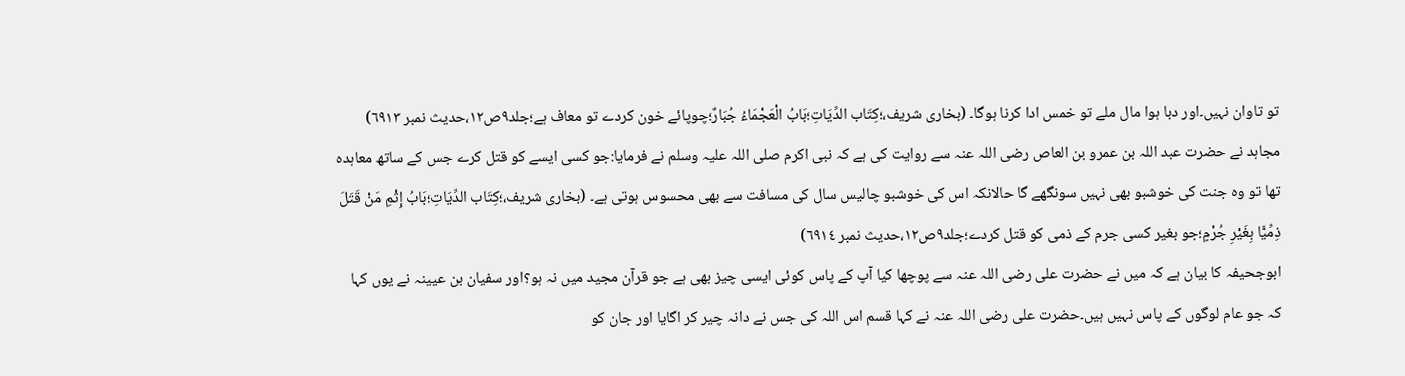تو تاوان نہیں۔اور دبا ہوا مال ملے تو خمس ادا کرنا ہوگا۔ (بخاری شریف،؛كِتَاب الدِّيَاتِ؛بَابُ الْعَجْمَاءُ جُبَارٌ؛چوپائے خون کردے تو معاف ہے؛جلد٩ص١٢،حدیث نمبر ٦٩١٣)
مجاہد نے حضرت عبد اللہ بن عمرو بن العاص رضی اللہ عنہ سے روایت کی ہے کہ نبی اکرم صلی اللہ علیہ وسلم نے فرمایا:جو کسی ایسے کو قتل کرے جس کے ساتھ معاہدہ تھا تو وہ جنت کی خوشبو بھی نہیں سونگھے گا حالانکہ اس کی خوشبو چالیس سال کی مسافت سے بھی محسوس ہوتی ہے۔ (بخاری شریف،؛كِتَاب الدِّيَاتِ؛بَابُ إِثْمِ مَنْ قَتَلَ ذِمِّيًّا بِغَيْرِ جُرْمٍ؛جو بغیر کسی جرم کے ذمی کو قتل کردے؛جلد٩ص١٢،حدیث نمبر ٦٩١٤)
ابوجحیفہ کا بیان ہے کہ میں نے حضرت علی رضی اللہ عنہ سے پوچھا کیا آپ کے پاس کوئی ایسی چیز بھی ہے جو قرآن مجید میں نہ ہو؟اور سفیان بن عیینہ نے یوں کہا کہ جو عام لوگوں کے پاس نہیں ہیں۔حضرت علی رضی اللہ عنہ نے کہا قسم اس اللہ کی جس نے دانہ چیر کر اگایا اور جان کو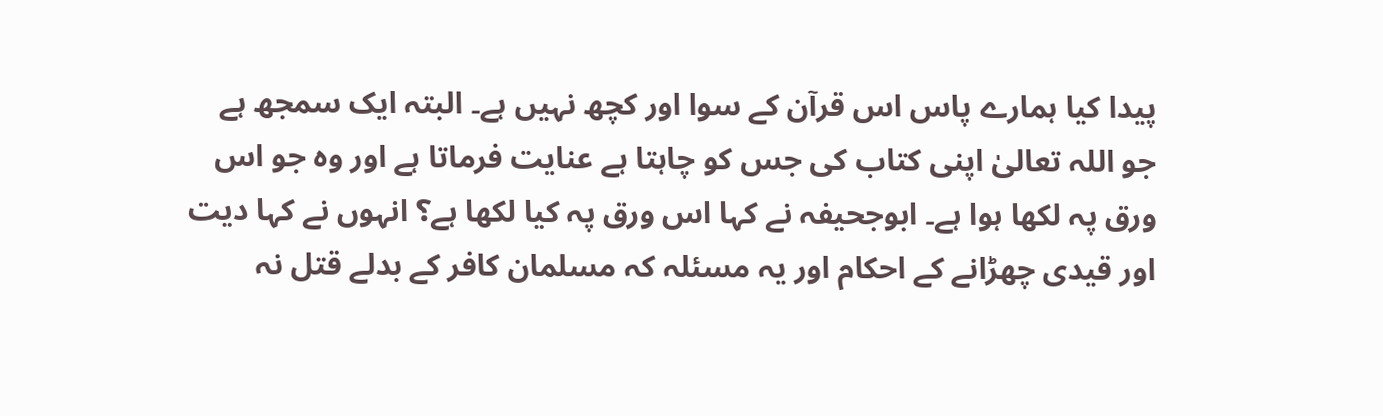پیدا کیا ہمارے پاس اس قرآن کے سوا اور کچھ نہیں ہے۔ البتہ ایک سمجھ ہے جو اللہ تعالیٰ اپنی کتاب کی جس کو چاہتا ہے عنایت فرماتا ہے اور وہ جو اس ورق پہ لکھا ہوا ہے۔ ابوجحیفہ نے کہا اس ورق پہ کیا لکھا ہے؟ انہوں نے کہا دیت اور قیدی چھڑانے کے احکام اور یہ مسئلہ کہ مسلمان کافر کے بدلے قتل نہ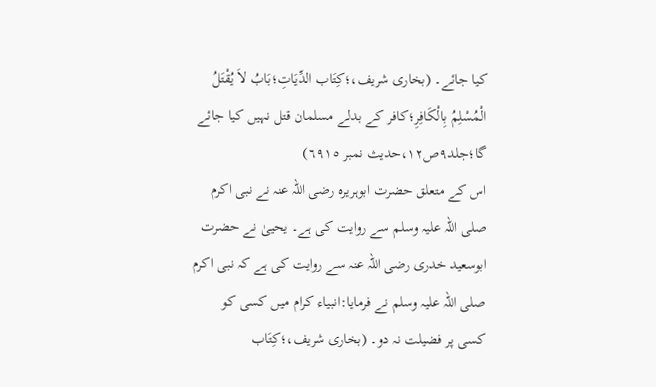کیا جائے۔ (بخاری شریف،؛كِتَاب الدِّيَاتِ؛بَابُ لاَ يُقْتَلُ الْمُسْلِمُ بِالْكَافِرِ؛کافر کے بدلے مسلمان قتل نہیں کیا جائے گا؛جلد٩ص١٢،حدیث نمبر ٦٩١٥)
اس کے متعلق حضرت ابوہریرہ رضی اللہ عنہ نے نبی اکرم صلی اللہ علیہ وسلم سے روایت کی ہے۔ یحییٰ نے حضرت ابوسعید خدری رضی اللہ عنہ سے روایت کی ہے کہ نبی اکرم صلی اللہ علیہ وسلم نے فرمایا:انبیاء کرام میں کسی کو کسی پر فضیلت نہ دو۔ (بخاری شریف،؛كِتَاب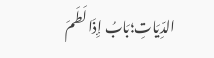الدِّيَاتِ؛بَابُ إِذَا لَطَمَ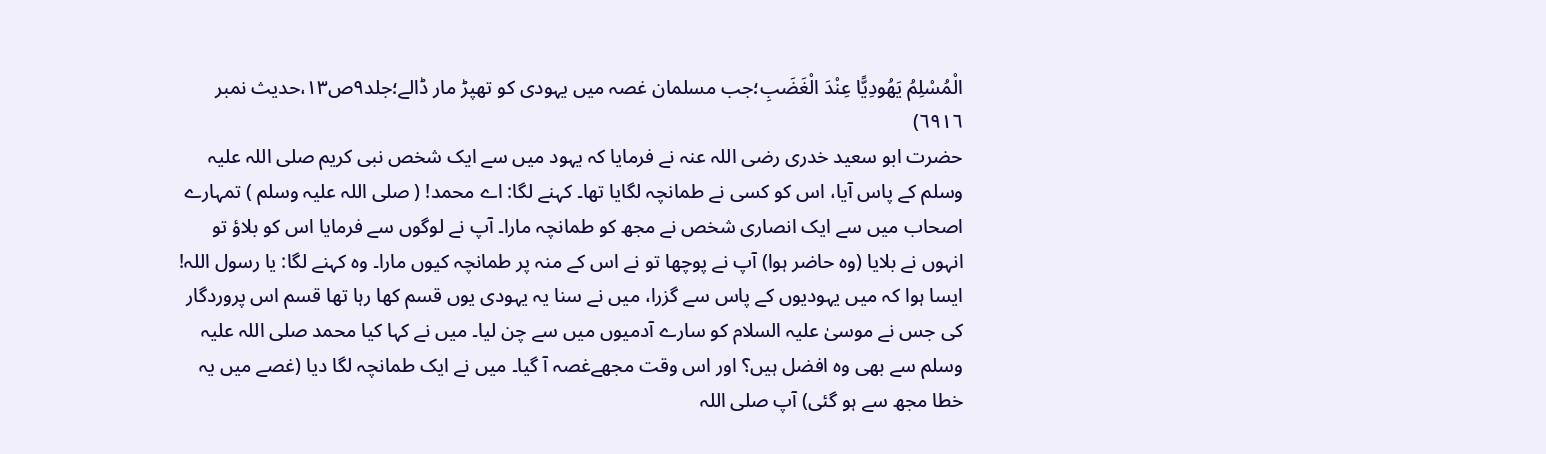الْمُسْلِمُ يَهُودِيًّا عِنْدَ الْغَضَبِ؛جب مسلمان غصہ میں یہودی کو تھپڑ مار ڈالے؛جلد٩ص١٣،حدیث نمبر ٦٩١٦)
حضرت ابو سعید خدری رضی اللہ عنہ نے فرمایا کہ یہود میں سے ایک شخص نبی کریم صلی اللہ علیہ وسلم کے پاس آیا، اس کو کسی نے طمانچہ لگایا تھا۔ کہنے لگا: اے محمد! ( صلی اللہ علیہ وسلم ) تمہارے اصحاب میں سے ایک انصاری شخص نے مجھ کو طمانچہ مارا۔ آپ نے لوگوں سے فرمایا اس کو بلاؤ تو انہوں نے بلایا (وہ حاضر ہوا) آپ نے پوچھا تو نے اس کے منہ پر طمانچہ کیوں مارا۔ وہ کہنے لگا: یا رسول اللہ! ایسا ہوا کہ میں یہودیوں کے پاس سے گزرا، میں نے سنا یہ یہودی یوں قسم کھا رہا تھا قسم اس پروردگار کی جس نے موسیٰ علیہ السلام کو سارے آدمیوں میں سے چن لیا۔ میں نے کہا کیا محمد صلی اللہ علیہ وسلم سے بھی وہ افضل ہیں؟ اور اس وقت مجھےغصہ آ گیا۔ میں نے ایک طمانچہ لگا دیا (غصے میں یہ خطا مجھ سے ہو گئی) آپ صلی اللہ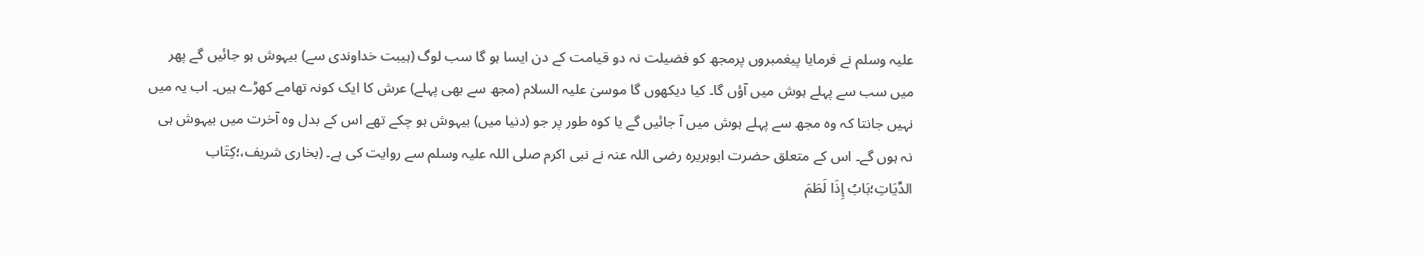علیہ وسلم نے فرمایا پیغمبروں پرمجھ کو فضیلت نہ دو قیامت کے دن ایسا ہو گا سب لوگ (ہیبت خداوندی سے) بیہوش ہو جائیں گے پھر میں سب سے پہلے ہوش میں آؤں گا۔ کیا دیکھوں گا موسیٰ علیہ السلام (مجھ سے بھی پہلے) عرش کا ایک کونہ تھامے کھڑے ہیں۔ اب یہ میں نہیں جانتا کہ وہ مجھ سے پہلے ہوش میں آ جائیں گے یا کوہ طور پر جو (دنیا میں) بیہوش ہو چکے تھے اس کے بدل وہ آخرت میں بیہوش ہی نہ ہوں گے۔ اس کے متعلق حضرت ابوہریرہ رضی اللہ عنہ نے نبی اکرم صلی اللہ علیہ وسلم سے روایت کی ہے۔ (بخاری شریف،؛كِتَاب الدِّيَاتِ؛بَابُ إِذَا لَطَمَ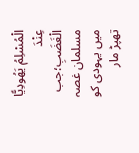الْمُسْلِمُ يَهُودِيًّا عِنْدَ الْغَضَبِ؛جب مسلمان غصہ میں یہودی کو تھپڑ مار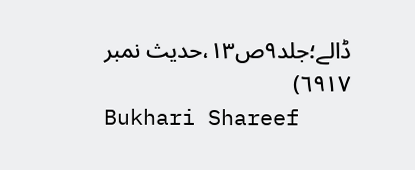ڈالے؛جلد٩ص١٣،حدیث نمبر ٦٩١٧)
Bukhari Shareef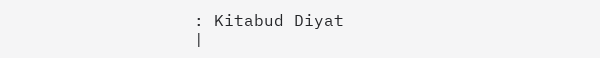: Kitabud Diyat
|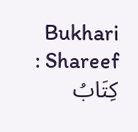Bukhari Shareef : كِتَابُ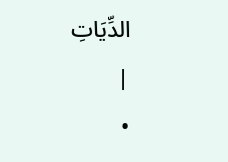الدِّيَاتِ
|
•